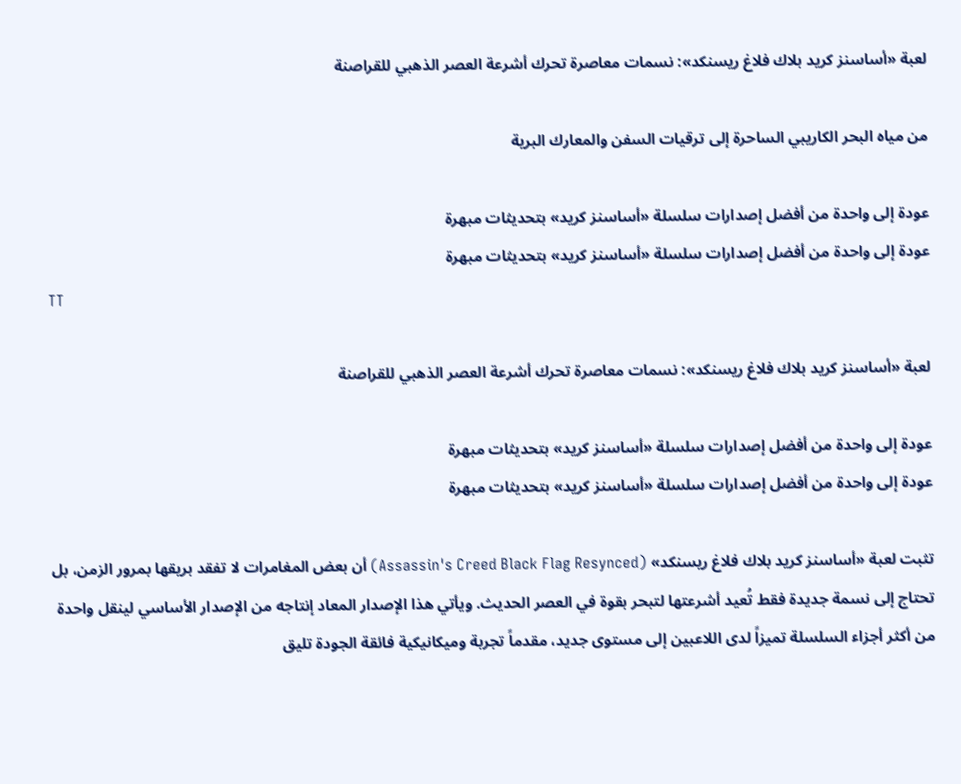لعبة «أساسنز كريد بلاك فلاغ ريسنكد»: نسمات معاصرة تحرك أشرعة العصر الذهبي للقراصنة

من مياه البحر الكاريبي الساحرة إلى ترقيات السفن والمعارك البرية

عودة إلى واحدة من أفضل إصدارات سلسلة «أساسنز كريد» بتحديثات مبهرة
عودة إلى واحدة من أفضل إصدارات سلسلة «أساسنز كريد» بتحديثات مبهرة
TT

لعبة «أساسنز كريد بلاك فلاغ ريسنكد»: نسمات معاصرة تحرك أشرعة العصر الذهبي للقراصنة

عودة إلى واحدة من أفضل إصدارات سلسلة «أساسنز كريد» بتحديثات مبهرة
عودة إلى واحدة من أفضل إصدارات سلسلة «أساسنز كريد» بتحديثات مبهرة

تثبت لعبة «أساسنز كريد بلاك فلاغ ريسنكد» (Assassin's Creed Black Flag Resynced) أن بعض المغامرات لا تفقد بريقها بمرور الزمن، بل تحتاج إلى نسمة جديدة فقط تُعيد أشرعتها لتبحر بقوة في العصر الحديث. ويأتي هذا الإصدار المعاد إنتاجه من الإصدار الأساسي لينقل واحدة من أكثر أجزاء السلسلة تميزاً لدى اللاعبين إلى مستوى جديد، مقدماً تجربة وميكانيكية فائقة الجودة تليق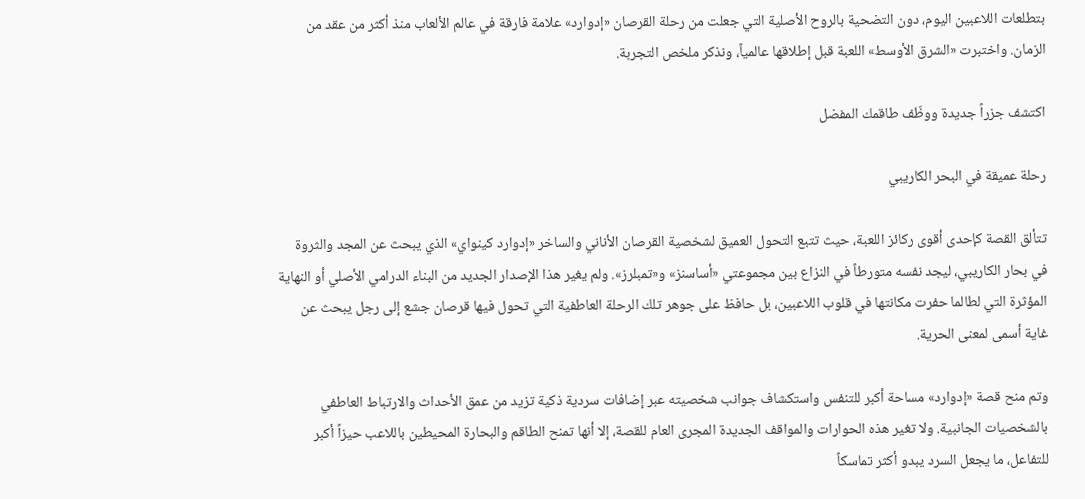بتطلعات اللاعبين اليوم، دون التضحية بالروح الأصلية التي جعلت من رحلة القرصان «إدوارد» علامة فارقة في عالم الألعاب منذ أكثر من عقد من الزمان. واختبرت «الشرق الأوسط» اللعبة قبل إطلاقها عالمياً، ونذكر ملخص التجربة.

اكتشف جزراً جديدة ووظّف طاقمك المفضل

رحلة عميقة في البحر الكاريبي

تتألق القصة كإحدى أقوى ركائز اللعبة، حيث تتبع التحول العميق لشخصية القرصان الأناني والساخر «إدوارد كينواي» الذي يبحث عن المجد والثروة في بحار الكاريبي، ليجد نفسه متورطاً في النزاع بين مجموعتي «أساسنز» و«تمبلرز». ولم يغير هذا الإصدار الجديد من البناء الدرامي الأصلي أو النهاية المؤثرة التي لطالما حفرت مكانتها في قلوب اللاعبين، بل حافظ على جوهر تلك الرحلة العاطفية التي تحول فيها قرصان جشع إلى رجل يبحث عن غاية أسمى لمعنى الحرية.

وتم منح قصة «إدوارد» مساحة أكبر للتنفس واستكشاف جوانب شخصيته عبر إضافات سردية ذكية تزيد من عمق الأحداث والارتباط العاطفي بالشخصيات الجانبية. ولا تغير هذه الحوارات والمواقف الجديدة المجرى العام للقصة، إلا أنها تمنح الطاقم والبحارة المحيطين باللاعب حيزاً أكبر للتفاعل، ما يجعل السرد يبدو أكثر تماسكاً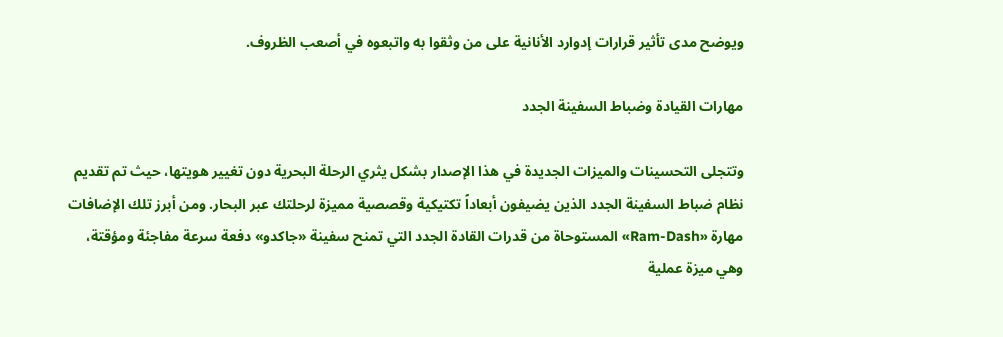ويوضح مدى تأثير قرارات إدوارد الأنانية على من وثقوا به واتبعوه في أصعب الظروف.

مهارات القيادة وضباط السفينة الجدد

وتتجلى التحسينات والميزات الجديدة في هذا الإصدار بشكل يثري الرحلة البحرية دون تغيير هويتها، حيث تم تقديم نظام ضباط السفينة الجدد الذين يضيفون أبعاداً تكتيكية وقصصية مميزة لرحلتك عبر البحار. ومن أبرز تلك الإضافات مهارة «Ram-Dash» المستوحاة من قدرات القادة الجدد التي تمنح سفينة «جاكدو» دفعة سرعة مفاجئة ومؤقتة، وهي ميزة عملية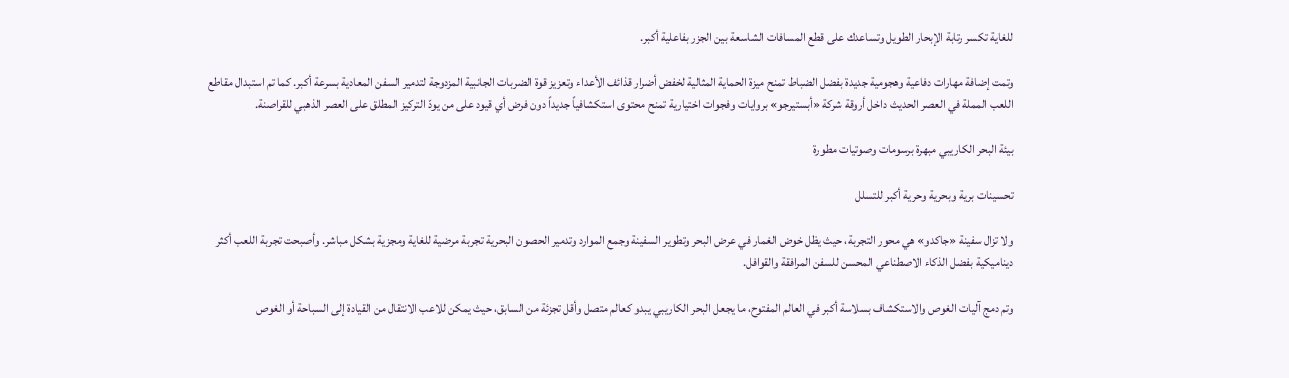للغاية تكسر رتابة الإبحار الطويل وتساعدك على قطع المسافات الشاسعة بين الجزر بفاعلية أكبر.

وتمت إضافة مهارات دفاعية وهجومية جديدة بفضل الضباط تمنح ميزة الحماية المثالية لخفض أضرار قذائف الأعداء وتعزيز قوة الضربات الجانبية المزدوجة لتدمير السفن المعادية بسرعة أكبر. كما تم استبدال مقاطع اللعب المملة في العصر الحديث داخل أروقة شركة «أبستيرجو» بروايات وفجوات اختيارية تمنح محتوى استكشافياً جديداً دون فرض أي قيود على من يودّ التركيز المطلق على العصر الذهبي للقراصنة.

بيئة البحر الكاريبي مبهرة برسومات وصوتيات مطورة

تحسينات برية وبحرية وحرية أكبر للتسلل

ولا تزال سفينة «جاكدو» هي محور التجربة، حيث يظل خوض الغمار في عرض البحر وتطوير السفينة وجمع الموارد وتدمير الحصون البحرية تجربة مرضية للغاية ومجزية بشكل مباشر. وأصبحت تجربة اللعب أكثر ديناميكية بفضل الذكاء الاصطناعي المحسن للسفن المرافقة والقوافل.

وتم دمج آليات الغوص والاستكشاف بسلاسة أكبر في العالم المفتوح، ما يجعل البحر الكاريبي يبدو كعالم متصل وأقل تجزئة من السابق، حيث يمكن للاعب الانتقال من القيادة إلى السباحة أو الغوص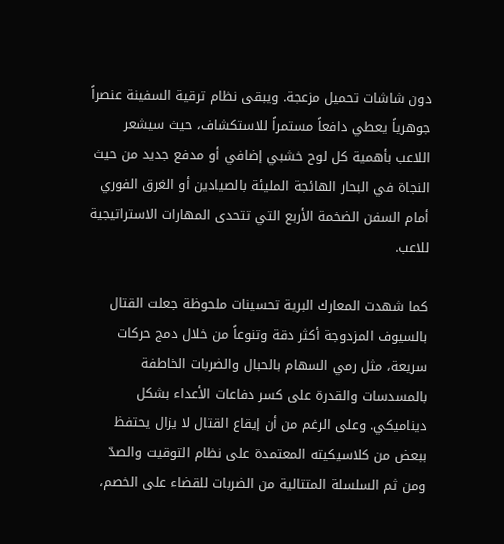دون شاشات تحميل مزعجة. ويبقى نظام ترقية السفينة عنصراً جوهرياً يعطي دافعاً مستمراً للاستكشاف، حيث سيشعر اللاعب بأهمية كل لوح خشبي إضافي أو مدفع جديد من حيث النجاة في البحار الهائجة المليئة بالصيادين أو الغرق الفوري أمام السفن الضخمة الأربع التي تتحدى المهارات الاستراتيجية للاعب.

كما شهدت المعارك البرية تحسينات ملحوظة جعلت القتال بالسيوف المزدوجة أكثر دقة وتنوعاً من خلال دمج حركات سريعة، مثل رمي السهام بالحبال والضربات الخاطفة بالمسدسات والقدرة على كسر دفاعات الأعداء بشكل ديناميكي. وعلى الرغم من أن إيقاع القتال لا يزال يحتفظ ببعض من كلاسيكيته المعتمدة على نظام التوقيت والصدّ ومن ثم السلسلة المتتالية من الضربات للقضاء على الخصم،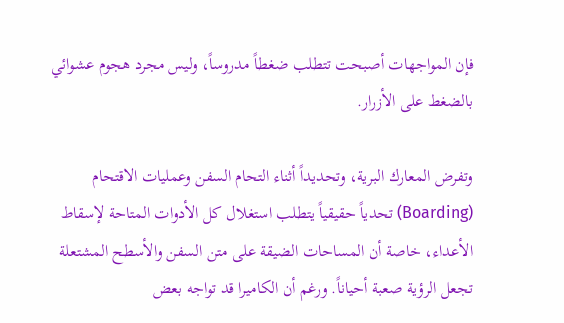فإن المواجهات أصبحت تتطلب ضغطاً مدروساً، وليس مجرد هجوم عشوائي بالضغط على الأزرار.

وتفرض المعارك البرية، وتحديداً أثناء التحام السفن وعمليات الاقتحام (Boarding) تحدياً حقيقياً يتطلب استغلال كل الأدوات المتاحة لإسقاط الأعداء، خاصة أن المساحات الضيقة على متن السفن والأسطح المشتعلة تجعل الرؤية صعبة أحياناً. ورغم أن الكاميرا قد تواجه بعض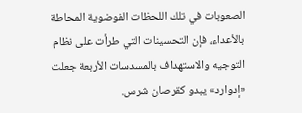الصعوبات في تلك اللحظات الفوضوية المحاطة بالأعداء، فإن التحسينات التي طرأت على نظام التوجيه والاستهداف بالمسدسات الأربعة جعلت «إدوارد» يبدو كقرصان شرس.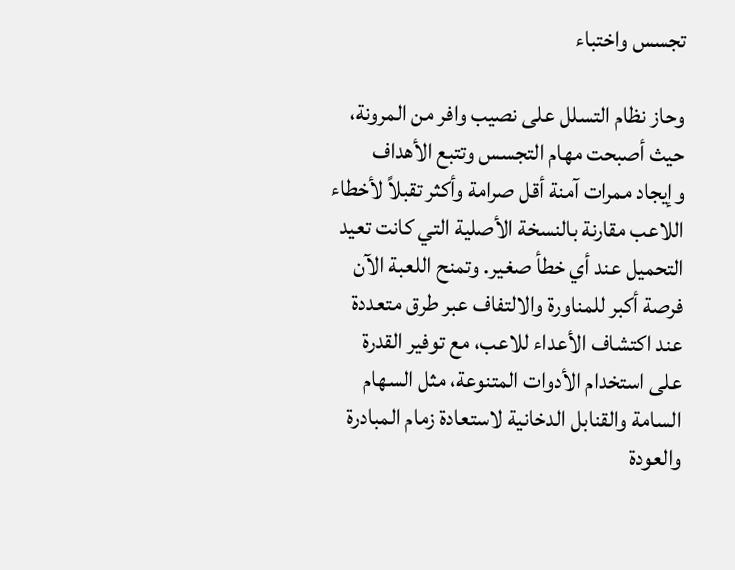تجسس واختباء

وحاز نظام التسلل على نصيب وافر من المرونة، حيث أصبحت مهام التجسس وتتبع الأهداف وإيجاد ممرات آمنة أقل صرامة وأكثر تقبلاً لأخطاء اللاعب مقارنة بالنسخة الأصلية التي كانت تعيد التحميل عند أي خطأ صغير. وتمنح اللعبة الآن فرصة أكبر للمناورة والالتفاف عبر طرق متعددة عند اكتشاف الأعداء للاعب، مع توفير القدرة على استخدام الأدوات المتنوعة، مثل السهام السامة والقنابل الدخانية لاستعادة زمام المبادرة والعودة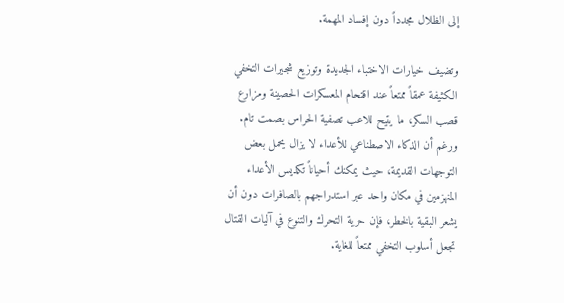إلى الظلال مجدداً دون إفساد المهمة.

وتضيف خيارات الاختباء الجديدة وتوزيع شجيرات التخفي الكثيفة عمقاً ممتعاً عند اقتحام المعسكرات الحصينة ومزارع قصب السكر، ما يتيح للاعب تصفية الحراس بصمت تام. ورغم أن الذكاء الاصطناعي للأعداء لا يزال يحمل بعض التوجهات القديمة، حيث يمكنك أحياناً تكديس الأعداء المنهزمين في مكان واحد عبر استدراجهم بالصافرات دون أن يشعر البقية بالخطر، فإن حرية التحرك والتنوع في آليات القتال تجعل أسلوب التخفي ممتعاً للغاية.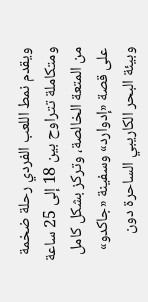ويقدم نمط اللعب الفردي رحلة ضخمة ومتكاملة تتراوح بين 18 إلى 25 ساعة من المتعة الخالصة، وتركز بشكل كامل على قصة «إدوارد» وسفينة «جاكدو» وبيئة البحر الكاريبي الساحرة دون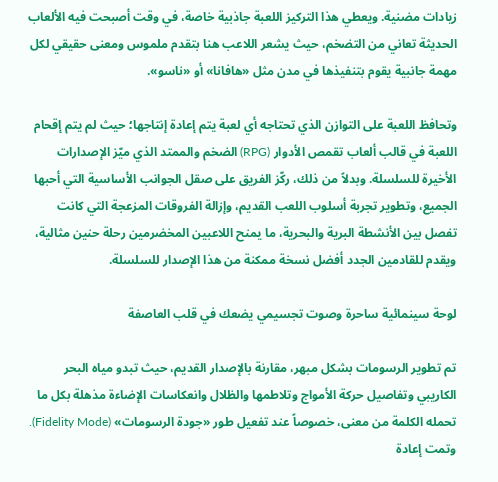زيادات مضنية. ويعطي هذا التركيز اللعبة جاذبية خاصة، في وقت أصبحت فيه الألعاب الحديثة تعاني من التضخم، حيث يشعر اللاعب هنا بتقدم ملموس ومعنى حقيقي لكل مهمة جانبية يقوم بتنفيذها في مدن مثل «هافانا» أو «ناسو».

وتحافظ اللعبة على التوازن الذي تحتاجه أي لعبة يتم إعادة إنتاجها؛ حيث لم يتم إقحام اللعبة في قالب ألعاب تقمص الأدوار (RPG) الضخم والممتد الذي ميّز الإصدارات الأخيرة للسلسلة. وبدلاً من ذلك، ركّز الفريق على صقل الجوانب الأساسية التي أحبها الجميع، وتطوير تجربة أسلوب اللعب القديم، وإزالة الفروقات المزعجة التي كانت تفصل بين الأنشطة البرية والبحرية، ما يمنح اللاعبين المخضرمين رحلة حنين مثالية، ويقدم للقادمين الجدد أفضل نسخة ممكنة من هذا الإصدار للسلسلة.

لوحة سينمائية ساحرة وصوت تجسيمي يضعك في قلب العاصفة

تم تطوير الرسومات بشكل مبهر، مقارنة بالإصدار القديم، حيث تبدو مياه البحر الكاريبي وتفاصيل حركة الأمواج وتلاطمها والظلال وانعكاسات الإضاءة مذهلة بكل ما تحمله الكلمة من معنى، خصوصاً عند تفعيل طور «جودة الرسومات» (Fidelity Mode). وتمت إعادة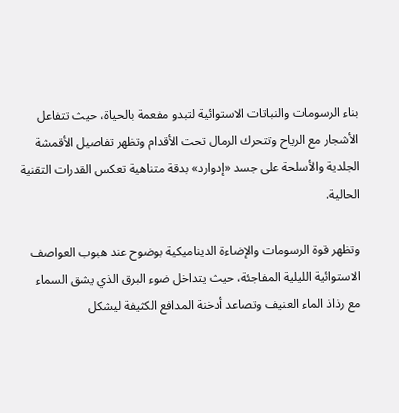بناء الرسومات والنباتات الاستوائية لتبدو مفعمة بالحياة، حيث تتفاعل الأشجار مع الرياح وتتحرك الرمال تحت الأقدام وتظهر تفاصيل الأقمشة الجلدية والأسلحة على جسد «إدوارد» بدقة متناهية تعكس القدرات التقنية الحالية.

وتظهر قوة الرسومات والإضاءة الديناميكية بوضوح عند هبوب العواصف الاستوائية الليلية المفاجئة، حيث يتداخل ضوء البرق الذي يشق السماء مع رذاذ الماء العنيف وتصاعد أدخنة المدافع الكثيفة ليشكل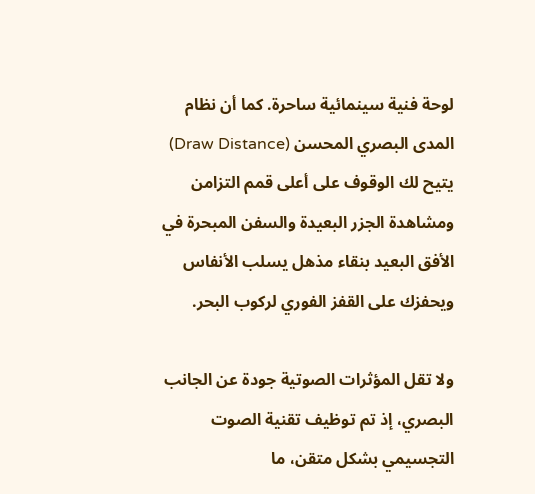لوحة فنية سينمائية ساحرة. كما أن نظام المدى البصري المحسن (Draw Distance) يتيح لك الوقوف على أعلى قمم التزامن ومشاهدة الجزر البعيدة والسفن المبحرة في الأفق البعيد بنقاء مذهل يسلب الأنفاس ويحفزك على القفز الفوري لركوب البحر.

ولا تقل المؤثرات الصوتية جودة عن الجانب البصري، إذ تم توظيف تقنية الصوت التجسيمي بشكل متقن، ما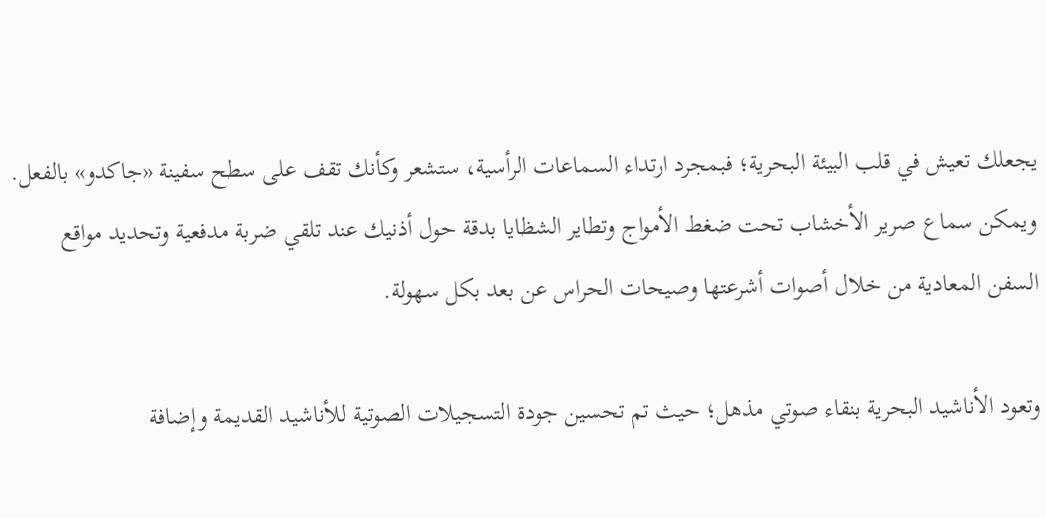يجعلك تعيش في قلب البيئة البحرية؛ فبمجرد ارتداء السماعات الرأسية، ستشعر وكأنك تقف على سطح سفينة «جاكدو» بالفعل. ويمكن سماع صرير الأخشاب تحت ضغط الأمواج وتطاير الشظايا بدقة حول أذنيك عند تلقي ضربة مدفعية وتحديد مواقع السفن المعادية من خلال أصوات أشرعتها وصيحات الحراس عن بعد بكل سهولة.

وتعود الأناشيد البحرية بنقاء صوتي مذهل؛ حيث تم تحسين جودة التسجيلات الصوتية للأناشيد القديمة وإضافة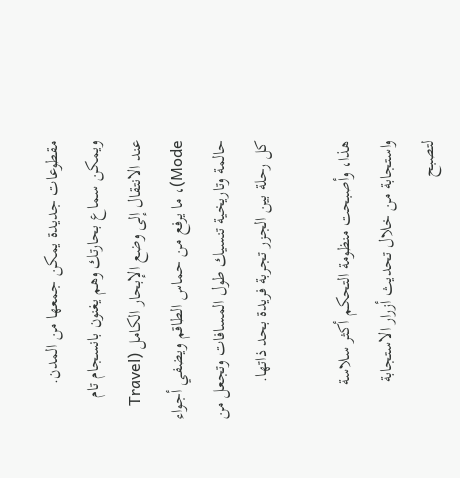مقطوعات جديدة يمكن جمعها من المدن. ويمكن سماع بحارتك وهم يغنون بانسجام تام عند الانتقال إلى وضع الإبحار الكامل (Travel Mode)، ما يرفع من حماس الطاقم ويضفي أجواء حالمة وتاريخية تنسيك طول المسافات وتجعل من كل رحلة بين الجزر تجربة فريدة بحد ذاتها.

هذا، وأصبحت منظومة التحكم أكثر سلاسة واستجابة من خلال تحديث أزرار الاستجابة لتصبح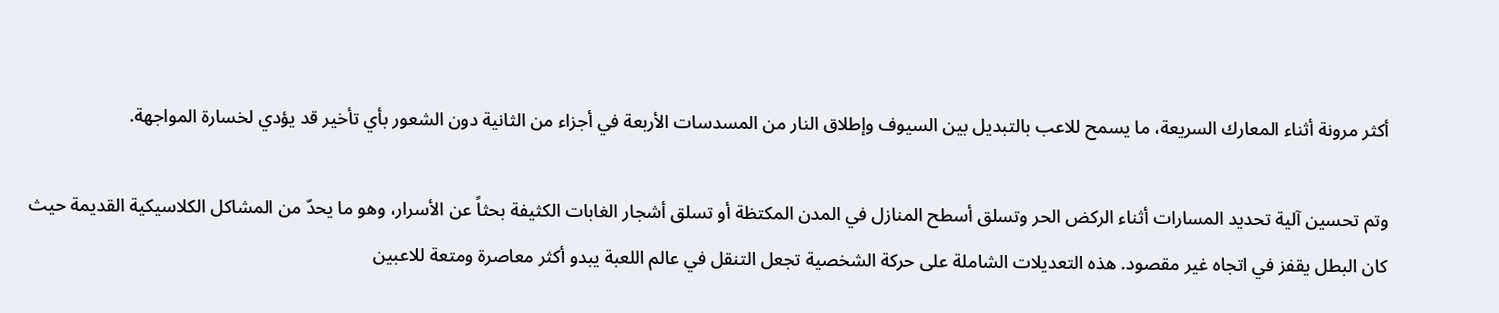أكثر مرونة أثناء المعارك السريعة، ما يسمح للاعب بالتبديل بين السيوف وإطلاق النار من المسدسات الأربعة في أجزاء من الثانية دون الشعور بأي تأخير قد يؤدي لخسارة المواجهة.

وتم تحسين آلية تحديد المسارات أثناء الركض الحر وتسلق أسطح المنازل في المدن المكتظة أو تسلق أشجار الغابات الكثيفة بحثاً عن الأسرار، وهو ما يحدّ من المشاكل الكلاسيكية القديمة حيث كان البطل يقفز في اتجاه غير مقصود. هذه التعديلات الشاملة على حركة الشخصية تجعل التنقل في عالم اللعبة يبدو أكثر معاصرة ومتعة للاعبين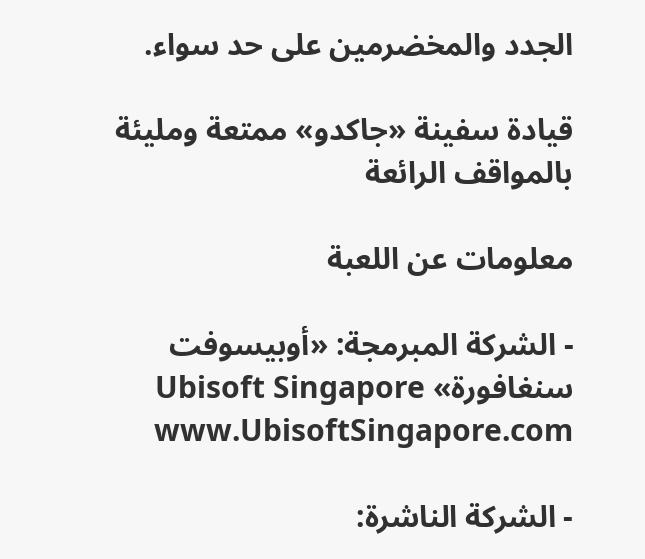الجدد والمخضرمين على حد سواء.

قيادة سفينة «جاكدو» ممتعة ومليئة بالمواقف الرائعة

معلومات عن اللعبة

- الشركة المبرمجة: «أوبيسوفت سنغافورة» Ubisoft Singapore www.UbisoftSingapore.com

- الشركة الناشرة: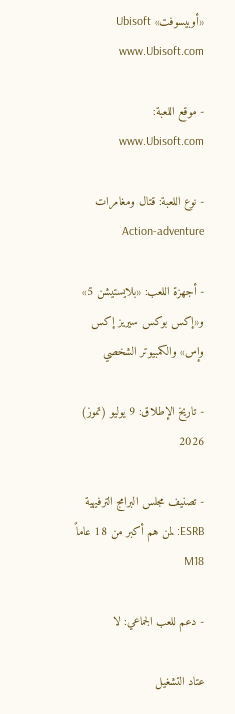«أوبيسوفت» Ubisoft www.Ubisoft.com

- موقع اللعبة: www.Ubisoft.com

- نوع اللعبة: قتال ومغامرات Action-adventure

- أجهزة اللعب: «بلايستيشن 5» و«إكس بوكس سيريز إكس وإس» والكمبيوتر الشخصي

- تاريخ الإطلاق: 9 يوليو (تموز) 2026

- تصنيف مجلس البرامج الترفيهية ESRB: لمن هم أكبر من 18 عاماً M18

- دعم للعب الجماعي: لا

عتاد التشغيل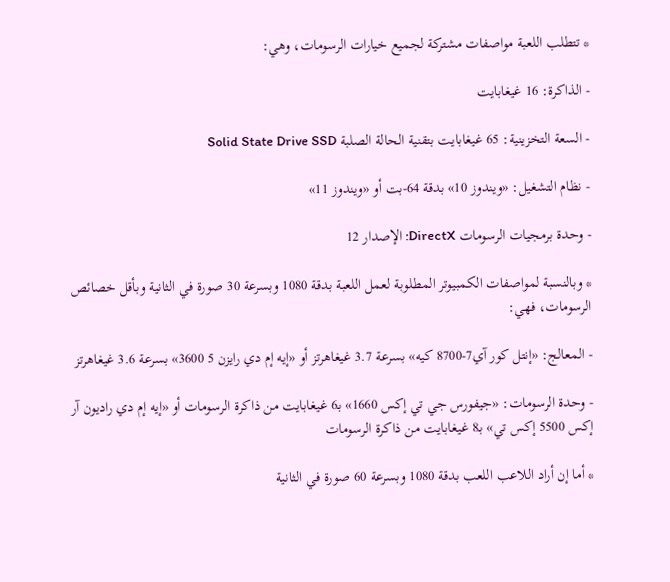* تتطلب اللعبة مواصفات مشتركة لجميع خيارات الرسومات، وهي:

- الذاكرة: 16 غيغابايت

- السعة التخزينية: 65 غيغابايت بتقنية الحالة الصلبة Solid State Drive SSD

- نظام التشغيل: «ويندوز 10» بدقة 64-بت أو «ويندوز 11»

- وحدة برمجيات الرسومات DirectX: الإصدار 12

* وبالنسبة لمواصفات الكمبيوتر المطلوبة لعمل اللعبة بدقة 1080 وبسرعة 30 صورة في الثانية وبأقل خصائص الرسومات، فهي:

- المعالج: «إنتل كور آي7-8700 كيه» بسرعة 3.7 غيغاهرتز أو «إيه إم دي رايزن 5 3600» بسرعة 3.6 غيغاهرتز

- وحدة الرسومات: «جيفورس جي تي إكس 1660» بـ6 غيغابايت من ذاكرة الرسومات أو «إيه إم دي راديون آر إكس 5500 إكس تي» بـ8 غيغابايت من ذاكرة الرسومات

* أما إن أراد اللاعب اللعب بدقة 1080 وبسرعة 60 صورة في الثانية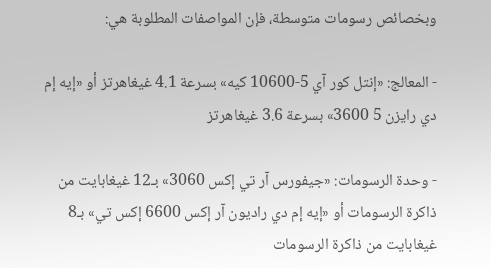وبخصائص رسومات متوسطة، فإن المواصفات المطلوبة هي:

- المعالج: «إنتل كور آي 5-10600 كيه» بسرعة 4.1 غيغاهرتز أو «إيه إم دي رايزن 5 3600» بسرعة 3.6 غيغاهرتز

- وحدة الرسومات: «جيفورس آر تي إكس 3060» بـ12 غيغابايت من ذاكرة الرسومات أو «إيه إم دي راديون آر إكس 6600 إكس تي» بـ8 غيغابايت من ذاكرة الرسومات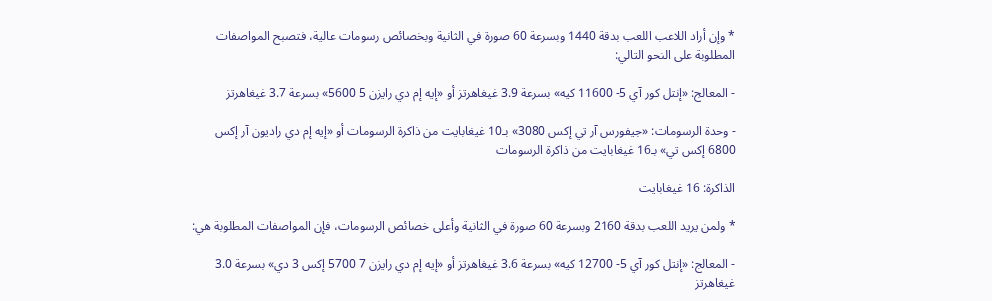* وإن أراد اللاعب اللعب بدقة 1440 وبسرعة 60 صورة في الثانية وبخصائص رسومات عالية، فتصبح المواصفات المطلوبة على النحو التالي:

- المعالج: «إنتل كور آي 5- 11600 كيه» بسرعة 3.9 غيغاهرتز أو «إيه إم دي رايزن 5 5600» بسرعة 3.7 غيغاهرتز

- وحدة الرسومات: «جيفورس آر تي إكس 3080» بـ10 غيغابايت من ذاكرة الرسومات أو «إيه إم دي راديون آر إكس 6800 إكس تي» بـ16 غيغابايت من ذاكرة الرسومات

الذاكرة: 16 غيغابايت

* ولمن يريد اللعب بدقة 2160 وبسرعة 60 صورة في الثانية وأعلى خصائص الرسومات، فإن المواصفات المطلوبة هي:

- المعالج: «إنتل كور آي 5- 12700 كيه» بسرعة 3.6 غيغاهرتز أو «إيه إم دي رايزن 7 5700 إكس 3 دي» بسرعة 3.0 غيغاهرتز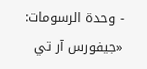- وحدة الرسومات: «جيفورس آر تي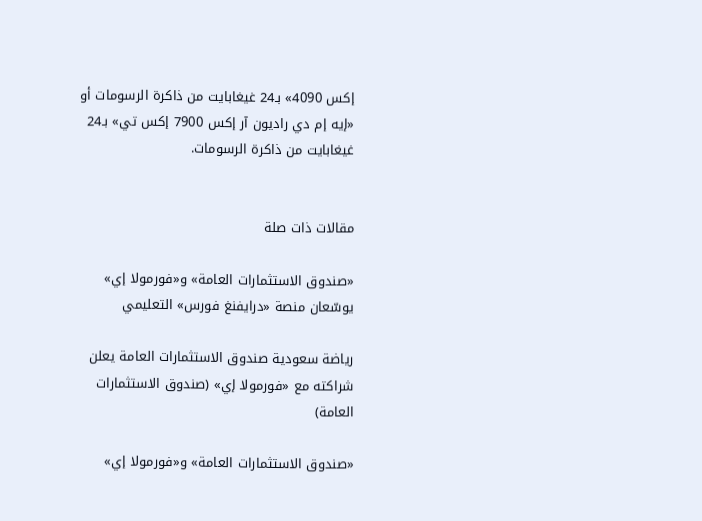إكس 4090» بـ24 غيغابايت من ذاكرة الرسومات أو «إيه إم دي راديون آر إكس 7900 إكس تي» بـ24 غيغابايت من ذاكرة الرسومات.


مقالات ذات صلة

«صندوق الاستثمارات العامة» و«فورمولا إي» يوسّعان منصة «درايفنغ فورس» التعليمي

رياضة سعودية صندوق الاستثمارات العامة يعلن شراكته مع «فورمولا إي» (صندوق الاستثمارات العامة)

«صندوق الاستثمارات العامة» و«فورمولا إي»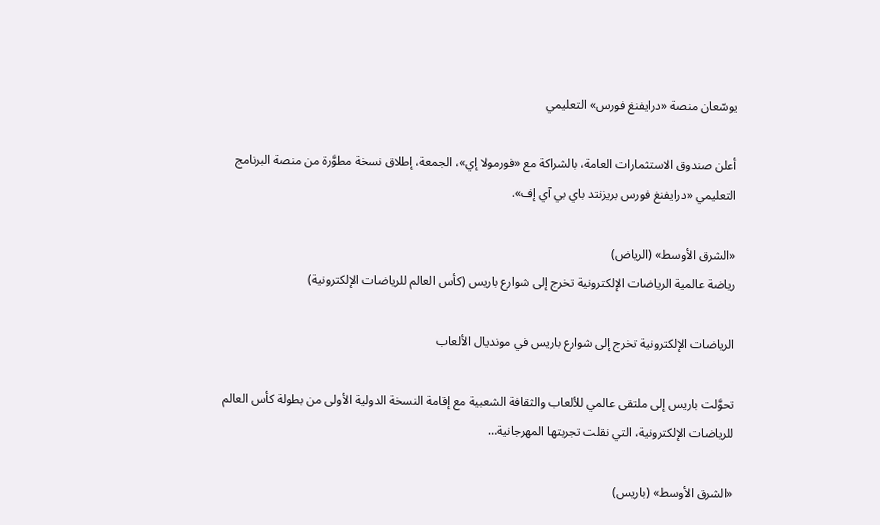يوسّعان منصة «درايفنغ فورس» التعليمي

أعلن صندوق الاستثمارات العامة، بالشراكة مع «فورمولا إي»، الجمعة، إطلاق نسخة مطوَّرة من منصة البرنامج التعليمي «درايفنغ فورس بريزنتد باي بي آي إف».

«الشرق الأوسط» (الرياض)
رياضة عالمية الرياضات الإلكترونية تخرج إلى شوارع باريس (كأس العالم للرياضات الإلكترونية)

الرياضات الإلكترونية تخرج إلى شوارع باريس في مونديال الألعاب

تحوَّلت باريس إلى ملتقى عالمي للألعاب والثقافة الشعبية مع إقامة النسخة الدولية الأولى من بطولة كأس العالم للرياضات الإلكترونية، التي نقلت تجربتها المهرجانية…

«الشرق الأوسط» (باريس)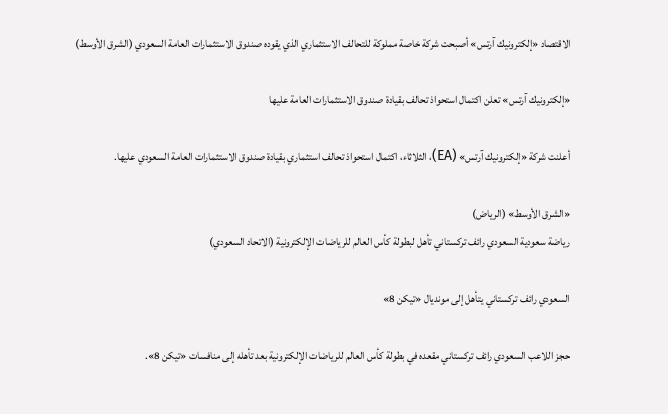الاقتصاد «إلكترونيك آرتس» أصبحت شركة خاصة مملوكة للتحالف الاستثماري الذي يقوده صندوق الاستثمارات العامة السعودي (الشرق الأوسط)

«إلكترونيك آرتس» تعلن اكتمال استحواذ تحالف بقيادة صندوق الاستثمارات العامة عليها

أعلنت شركة «إلكترونيك آرتس» (EA)، الثلاثاء، اكتمال استحواذ تحالف استثماري بقيادة صندوق الاستثمارات العامة السعودي عليها.

«الشرق الأوسط» (الرياض)
رياضة سعودية السعودي رائف تركستاني تأهل لبطولة كأس العالم للرياضات الإلكترونية (الاتحاد السعودي)

السعودي رائف تركستاني يتأهل إلى مونديال «تيكن 8»

حجز اللاعب السعودي رائف تركستاني مقعده في بطولة كأس العالم للرياضات الإلكترونية بعد تأهله إلى منافسات «تيكن 8».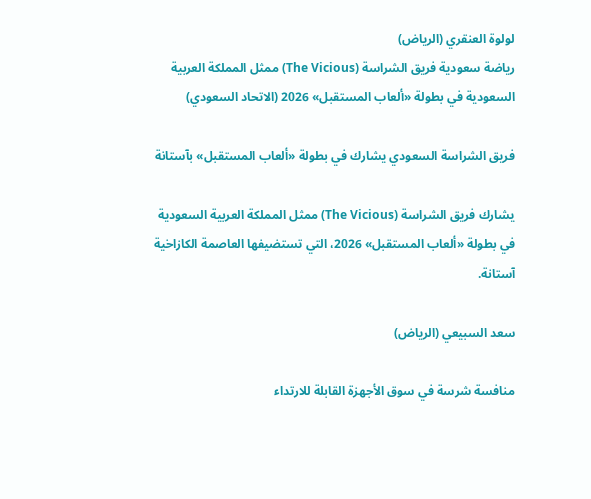لولوة العنقري (الرياض)
رياضة سعودية فريق الشراسة (The Vicious) ممثل المملكة العربية السعودية في بطولة «ألعاب المستقبل» 2026 (الاتحاد السعودي)

فريق الشراسة السعودي يشارك في بطولة «ألعاب المستقبل» بآستانة

يشارك فريق الشراسة (The Vicious) ممثل المملكة العربية السعودية في بطولة «ألعاب المستقبل» 2026، التي تستضيفها العاصمة الكازاخية آستانة.

سعد السبيعي (الرياض)

منافسة شرسة في سوق الأجهزة القابلة للارتداء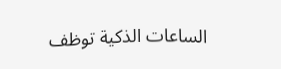الساعات الذكية توظف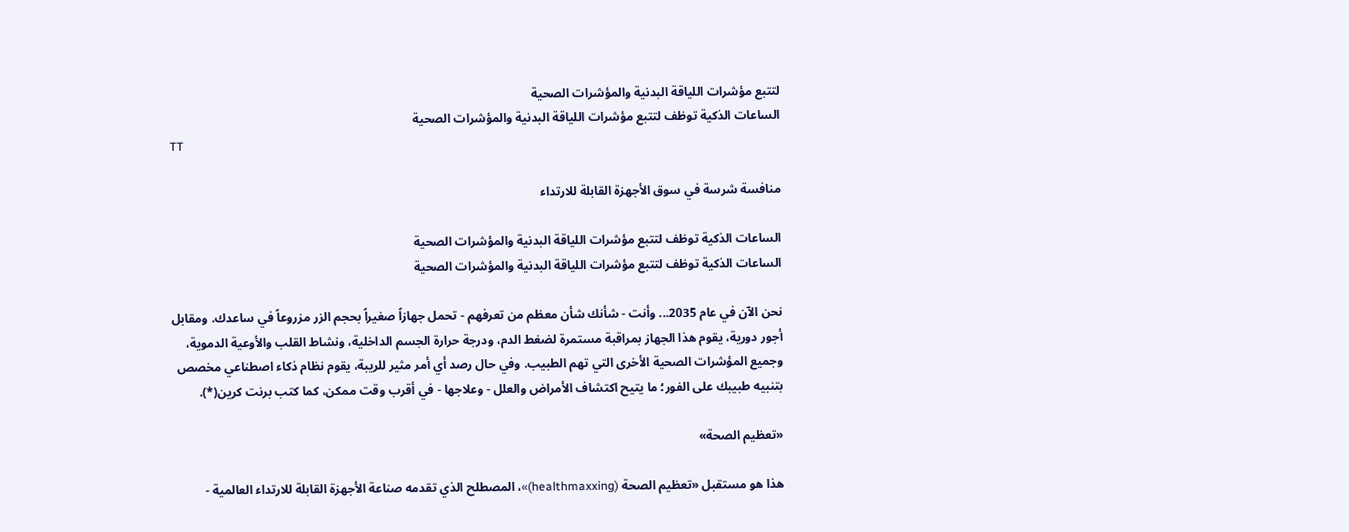لتتبع مؤشرات اللياقة البدنية والمؤشرات الصحية
الساعات الذكية توظف لتتبع مؤشرات اللياقة البدنية والمؤشرات الصحية
TT

منافسة شرسة في سوق الأجهزة القابلة للارتداء

الساعات الذكية توظف لتتبع مؤشرات اللياقة البدنية والمؤشرات الصحية
الساعات الذكية توظف لتتبع مؤشرات اللياقة البدنية والمؤشرات الصحية

نحن الآن في عام 2035... وأنت - شأنك شأن معظم من تعرفهم - تحمل جهازاً صغيراً بحجم الزر مزروعاً في ساعدك. ومقابل أجور دورية، يقوم هذا الجهاز بمراقبة مستمرة لضغط الدم، ودرجة حرارة الجسم الداخلية، ونشاط القلب والأوعية الدموية، وجميع المؤشرات الصحية الأخرى التي تهم الطبيب. وفي حال رصد أي أمر مثير للريبة، يقوم نظام ذكاء اصطناعي مخصص بتنبيه طبيبك على الفور؛ ما يتيح اكتشاف الأمراض والعلل - وعلاجها - في أقرب وقت ممكن، كما كتب برنت كرين(*).

«تعظيم الصحة»

هذا هو مستقبل «تعظيم الصحة (healthmaxxing)»، المصطلح الذي تقدمه صناعة الأجهزة القابلة للارتداء العالمية -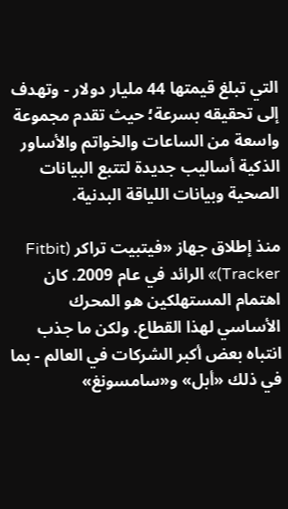التي تبلغ قيمتها 44 مليار دولار - وتهدف إلى تحقيقه بسرعة؛ حيث تقدم مجموعة واسعة من الساعات والخواتم والأساور الذكية أساليب جديدة لتتبع البيانات الصحية وبيانات اللياقة البدنية.

منذ إطلاق جهاز «فيتبيت تراكر (Fitbit Tracker)» الرائد في عام 2009. كان اهتمام المستهلكين هو المحرك الأساسي لهذا القطاع. ولكن ما جذب انتباه بعض أكبر الشركات في العالم - بما في ذلك «أبل» و«سامسونغ»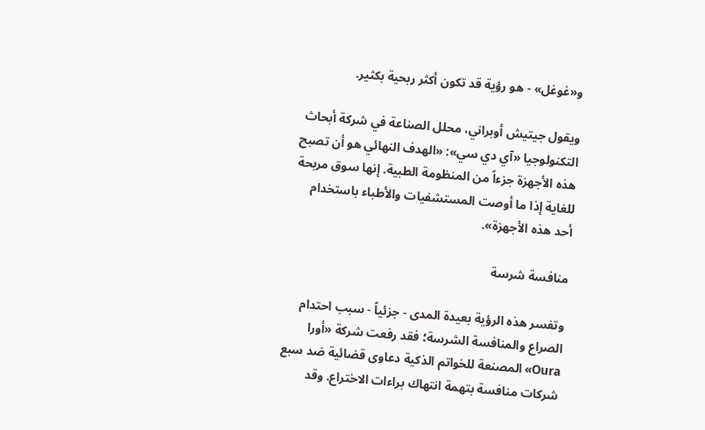و«غوغل» - هو رؤية قد تكون أكثر ربحية بكثير.

ويقول جيتيش أوبراني، محلل الصناعة في شركة أبحاث التكنولوجيا «آي دي سي»: «الهدف النهائي هو أن تصبح هذه الأجهزة جزءاً من المنظومة الطبية. إنها سوق مربحة للغاية إذا ما أوصت المستشفيات والأطباء باستخدام أحد هذه الأجهزة».

منافسة شرسة

وتفسر هذه الرؤية بعيدة المدى - جزئياً - سبب احتدام الصراع والمنافسة الشرسة؛ فقد رفعت شركة «أورا Oura» المصنعة للخواتم الذكية دعاوى قضائية ضد سبع شركات منافسة بتهمة انتهاك براءات الاختراع. وقد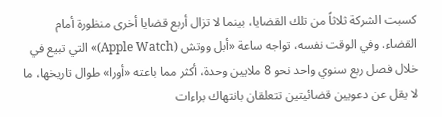كسبت الشركة ثلاثاً من تلك القضايا، بينما لا تزال أربع قضايا أخرى منظورة أمام القضاء. وفي الوقت نفسه، تواجه ساعة «أبل ووتش (Apple Watch)» التي تبيع في خلال فصل ربع سنوي واحد نحو 8 ملايين وحدة، أكثر مما باعته «أورا» طوال تاريخها، ما لا يقل عن دعويين قضائيتين تتعلقان بانتهاك براءات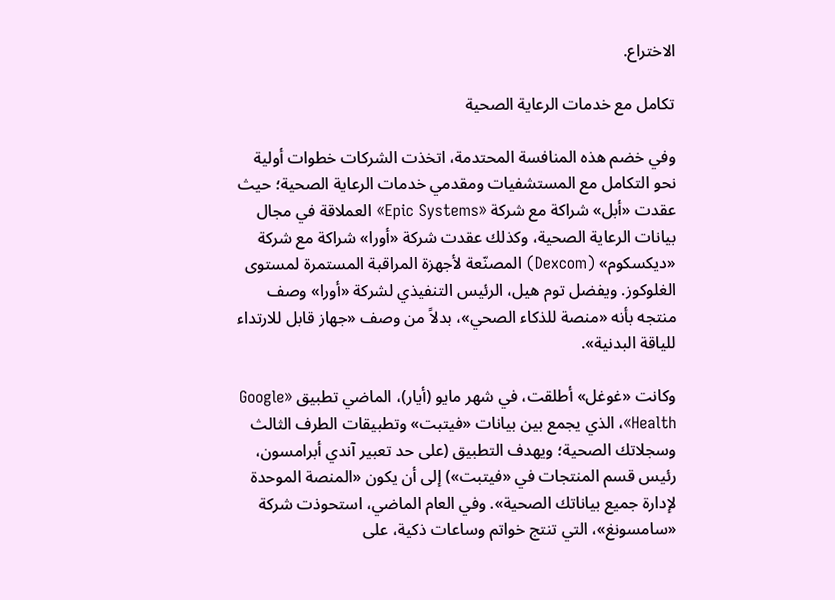الاختراع.

تكامل مع خدمات الرعاية الصحية

وفي خضم هذه المنافسة المحتدمة، اتخذت الشركات خطوات أولية نحو التكامل مع المستشفيات ومقدمي خدمات الرعاية الصحية؛ حيث عقدت «أبل» شراكة مع شركة «Epic Systems» العملاقة في مجال بيانات الرعاية الصحية، وكذلك عقدت شركة «أورا» شراكة مع شركة «ديكسكوم» (Dexcom) المصنّعة لأجهزة المراقبة المستمرة لمستوى الغلوكوز. ويفضل توم هيل، الرئيس التنفيذي لشركة «أورا» وصف منتجه بأنه «منصة للذكاء الصحي»، بدلاً من وصف «جهاز قابل للارتداء للياقة البدنية».

وكانت «غوغل» أطلقت، في شهر مايو (أيار)، الماضي تطبيق «Google Health»، الذي يجمع بين بيانات «فيتبت» وتطبيقات الطرف الثالث وسجلاتك الصحية؛ ويهدف التطبيق (على حد تعبير آندي أبرامسون، رئيس قسم المنتجات في «فيتبت») إلى أن يكون «المنصة الموحدة لإدارة جميع بياناتك الصحية». وفي العام الماضي، استحوذت شركة «سامسونغ»، التي تنتج خواتم وساعات ذكية، على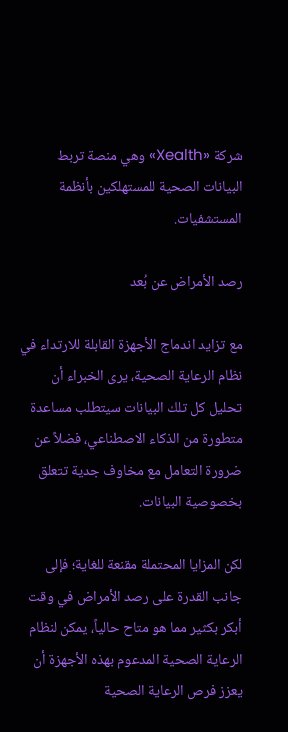شركة «Xealth» وهي منصة تربط البيانات الصحية للمستهلكين بأنظمة المستشفيات.

رصد الأمراض عن بُعد

مع تزايد اندماج الأجهزة القابلة للارتداء في نظام الرعاية الصحية، يرى الخبراء أن تحليل كل تلك البيانات سيتطلب مساعدة متطورة من الذكاء الاصطناعي، فضلاً عن ضرورة التعامل مع مخاوف جدية تتعلق بخصوصية البيانات.

لكن المزايا المحتملة مقنعة للغاية؛ فإلى جانب القدرة على رصد الأمراض في وقت أبكر بكثير مما هو متاح حالياً، يمكن لنظام الرعاية الصحية المدعوم بهذه الأجهزة أن يعزز فرص الرعاية الصحية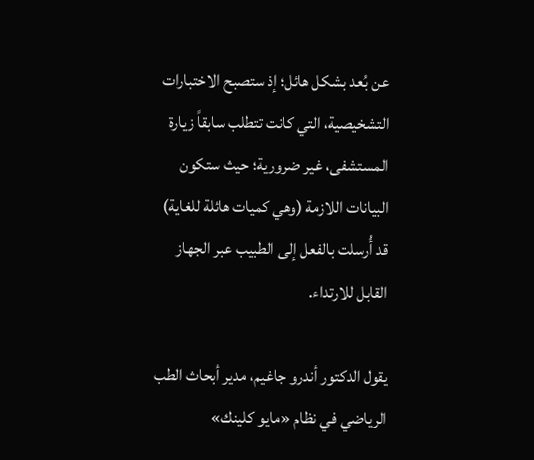عن بُعد بشكل هائل؛ إذ ستصبح الاختبارات التشخيصية، التي كانت تتطلب سابقاً زيارة المستشفى، غير ضرورية؛ حيث ستكون البيانات اللازمة (وهي كميات هائلة للغاية) قد أُرسلت بالفعل إلى الطبيب عبر الجهاز القابل للارتداء.

يقول الدكتور أندرو جاغيم، مدير أبحاث الطب الرياضي في نظام «مايو كلينك»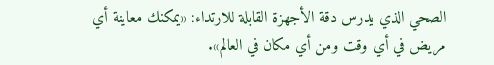الصحي الذي يدرس دقة الأجهزة القابلة للارتداء: «يمكنك معاينة أي مريض في أي وقت ومن أي مكان في العالم».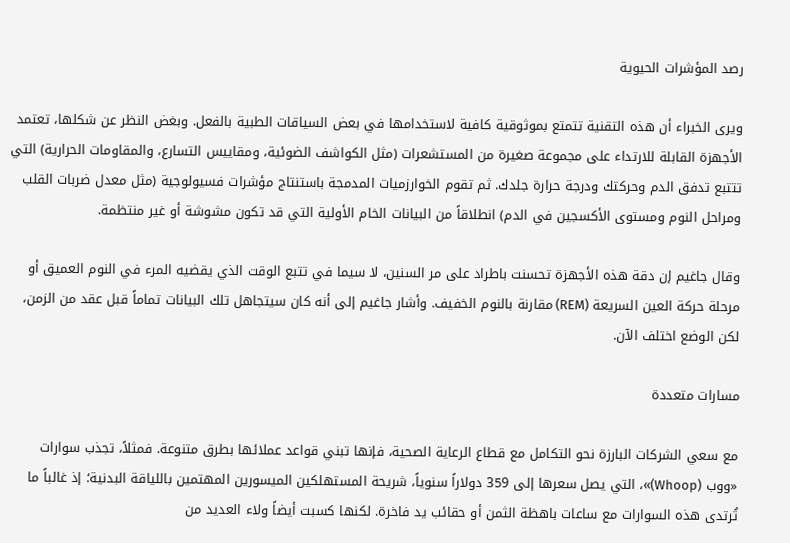رصد المؤشرات الحيوية

ويرى الخبراء أن هذه التقنية تتمتع بموثوقية كافية لاستخدامها في بعض السياقات الطبية بالفعل. وبغض النظر عن شكلها، تعتمد الأجهزة القابلة للارتداء على مجموعة صغيرة من المستشعرات (مثل الكواشف الضوئية، ومقاييس التسارع، والمقاومات الحرارية) التي تتتبع تدفق الدم وحركتك ودرجة حرارة جلدك. ثم تقوم الخوارزميات المدمجة باستنتاج مؤشرات فسيولوجية (مثل معدل ضربات القلب ومراحل النوم ومستوى الأكسجين في الدم) انطلاقاً من البيانات الخام الأولية التي قد تكون مشوشة أو غير منتظمة.

وقال جاغيم إن دقة هذه الأجهزة تحسنت باطراد على مر السنين، لا سيما في تتبع الوقت الذي يقضيه المرء في النوم العميق أو مرحلة حركة العين السريعة (REM) مقارنة بالنوم الخفيف. وأشار جاغيم إلى أنه كان سيتجاهل تلك البيانات تماماً قبل عقد من الزمن، لكن الوضع اختلف الآن.

مسارات متعددة

مع سعي الشركات البارزة نحو التكامل مع قطاع الرعاية الصحية، فإنها تبني قواعد عملائها بطرق متنوعة. فمثلاً، تجذب سوارات «ووب (Whoop)»، التي يصل سعرها إلى 359 دولاراً سنوياً، شريحة المستهلكين الميسورين المهتمين باللياقة البدنية؛ إذ غالباً ما تُرتدى هذه السوارات مع ساعات باهظة الثمن أو حقائب يد فاخرة. لكنها كسبت أيضاً ولاء العديد من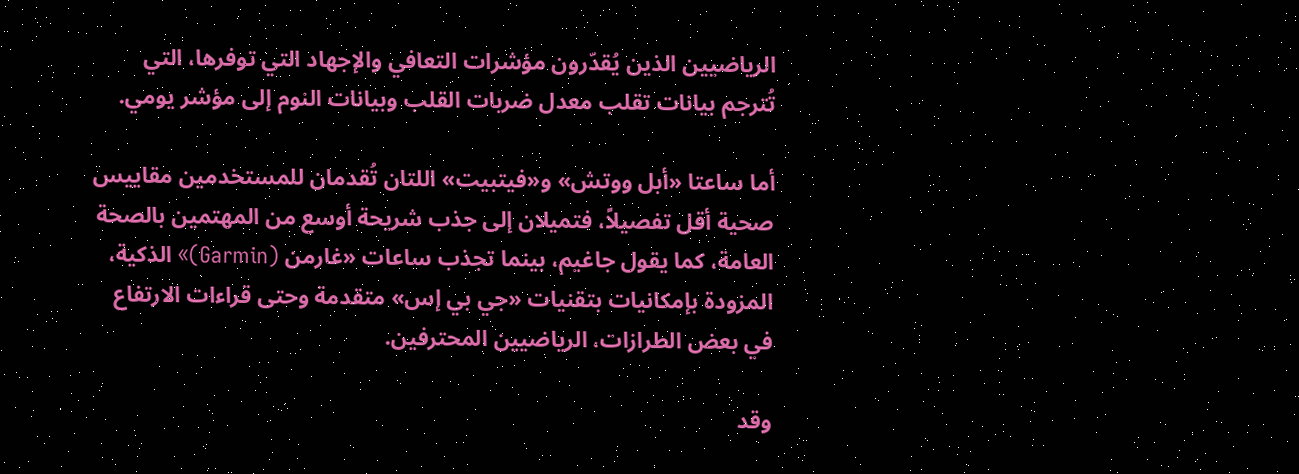الرياضيين الذين يُقدّرون مؤشرات التعافي والإجهاد التي توفرها، التي تُترجم بيانات تقلب معدل ضربات القلب وبيانات النوم إلى مؤشر يومي.

أما ساعتا «أبل ووتش» و«فيتبيت» اللتان تُقدمان للمستخدمين مقاييس صحية أقل تفصيلاً، فتميلان إلى جذب شريحة أوسع من المهتمين بالصحة العامة، كما يقول جاغيم، بينما تجذب ساعات «غارمن (Garmin)» الذكية، المزودة بإمكانيات بتقنيات «جي بي إس» متقدمة وحتى قراءات الارتفاع في بعض الطرازات، الرياضيين المحترفين.

وقد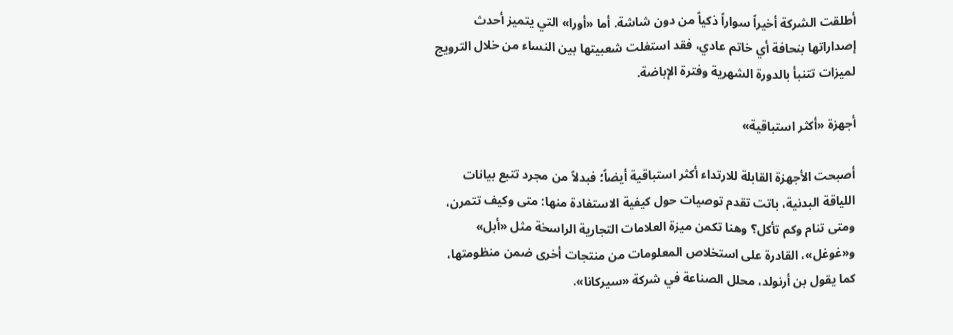أطلقت الشركة أخيراً سواراً ذكياً من دون شاشة. أما «أورا» التي يتميز أحدث إصداراتها بنحافة أي خاتم عادي، فقد استغلت شعبيتها بين النساء من خلال الترويج لميزات تتنبأ بالدورة الشهرية وفترة الإباضة.

أجهزة «أكثر استباقية»

أصبحت الأجهزة القابلة للارتداء أكثر استباقية أيضاً؛ فبدلاً من مجرد تتبع بيانات اللياقة البدنية، باتت تقدم توصيات حول كيفية الاستفادة منها: متى وكيف تتمرن، ومتى تنام وكم تأكل؟ وهنا تكمن ميزة العلامات التجارية الراسخة مثل «أبل» و«غوغل»، القادرة على استخلاص المعلومات من منتجات أخرى ضمن منظومتها، كما يقول بن أرنولد، محلل الصناعة في شركة «سيركانا».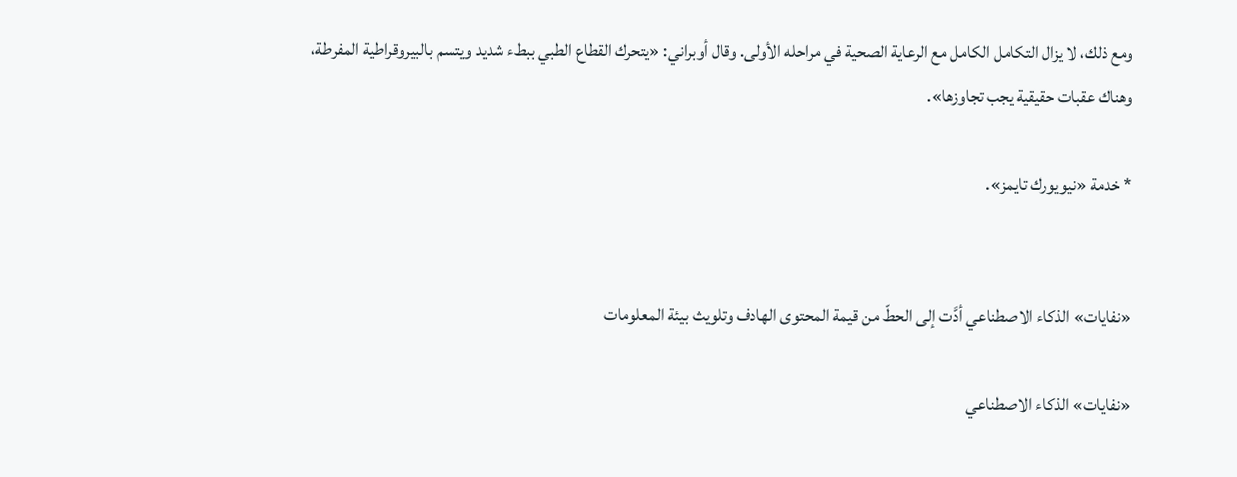ومع ذلك، لا يزال التكامل الكامل مع الرعاية الصحية في مراحله الأولى. وقال أوبراني: «يتحرك القطاع الطبي ببطء شديد ويتسم بالبيروقراطية المفرطة، وهناك عقبات حقيقية يجب تجاوزها».

* خدمة «نيويورك تايمز».


«نفايات» الذكاء الاصطناعي أدَّت إلى الحطّ من قيمة المحتوى الهادف وتلويث بيئة المعلومات

«نفايات» الذكاء الاصطناعي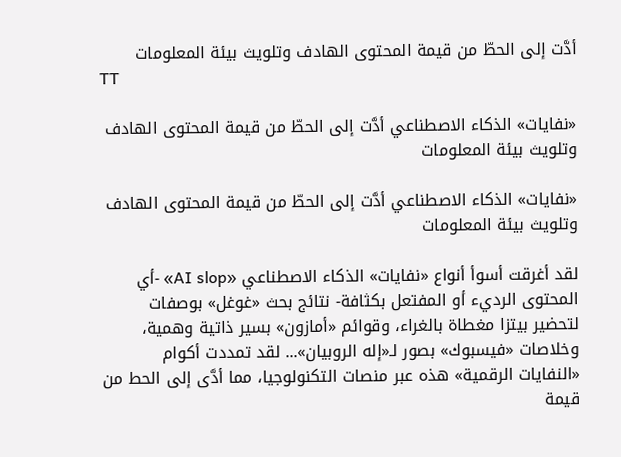أدَّت إلى الحطّ من قيمة المحتوى الهادف وتلويث بيئة المعلومات
TT

«نفايات» الذكاء الاصطناعي أدَّت إلى الحطّ من قيمة المحتوى الهادف وتلويث بيئة المعلومات

«نفايات» الذكاء الاصطناعي أدَّت إلى الحطّ من قيمة المحتوى الهادف وتلويث بيئة المعلومات

لقد أغرقت أسوأ أنواع «نفايات» الذكاء الاصطناعي «AI slop» -أي المحتوى الرديء أو المفتعل بكثافة- نتائج بحث «غوغل» بوصفات لتحضير بيتزا مغطاة بالغراء، وقوائم «أمازون» بسير ذاتية وهمية، وخلاصات «فيسبوك» بصور لـ«إله الروبيان»... لقد تمددت أكوام «النفايات الرقمية» هذه عبر منصات التكنولوجيا، مما أدَّى إلى الحط من قيمة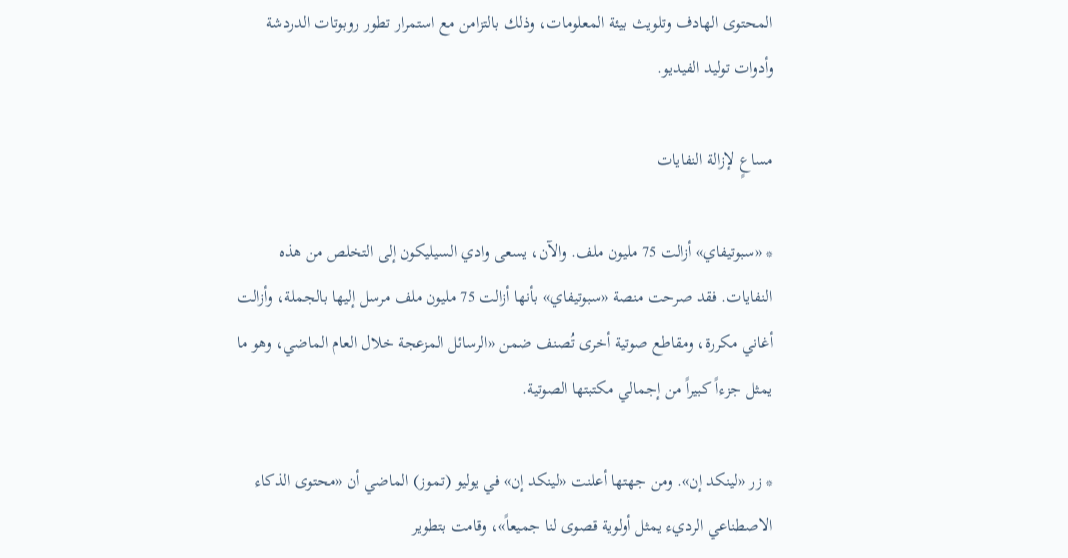المحتوى الهادف وتلويث بيئة المعلومات، وذلك بالتزامن مع استمرار تطور روبوتات الدردشة وأدوات توليد الفيديو.

مساعٍ لإزالة النفايات

* «سبوتيفاي» أزالت 75 مليون ملف. والآن، يسعى وادي السيليكون إلى التخلص من هذه النفايات. فقد صرحت منصة «سبوتيفاي» بأنها أزالت 75 مليون ملف مرسل إليها بالجملة، وأزالت أغاني مكررة، ومقاطع صوتية أخرى تُصنف ضمن «الرسائل المزعجة خلال العام الماضي، وهو ما يمثل جزءاً كبيراً من إجمالي مكتبتها الصوتية.

* زر «لينكد إن». ومن جهتها أعلنت «لينكد إن» في يوليو (تموز) الماضي أن «محتوى الذكاء الاصطناعي الرديء يمثل أولوية قصوى لنا جميعاً»، وقامت بتطوير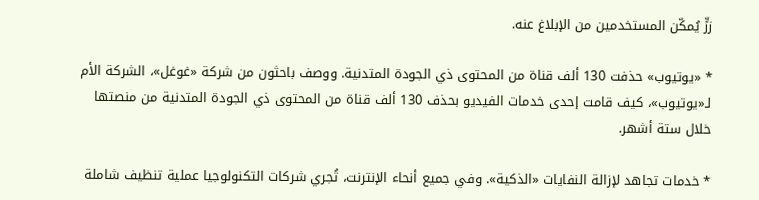زرٍّ يُمكّن المستخدمين من الإبلاغ عنه.

* «يوتيوب» حذفت 130 ألف قناة من المحتوى ذي الجودة المتدنية. ووصف باحثون من شركة «غوغل»، الشركة الأم لـ«يوتيوب»، كيف قامت إحدى خدمات الفيديو بحذف 130 ألف قناة من المحتوى ذي الجودة المتدنية من منصتها خلال ستة أشهر.

* خدمات تجاهد لإزالة النفايات «الذكية». وفي جميع أنحاء الإنترنت، تُجري شركات التكنولوجيا عملية تنظيف شاملة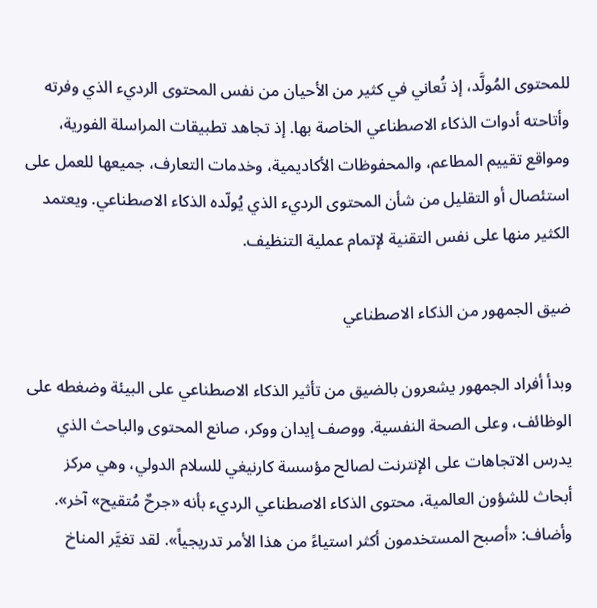للمحتوى المُولَّد، إذ تُعاني في كثير من الأحيان من نفس المحتوى الرديء الذي وفرته وأتاحته أدوات الذكاء الاصطناعي الخاصة بها. إذ تجاهد تطبيقات المراسلة الفورية، ومواقع تقييم المطاعم، والمحفوظات الأكاديمية، وخدمات التعارف، جميعها للعمل على استئصال أو التقليل من شأن المحتوى الرديء الذي يُولّده الذكاء الاصطناعي. ويعتمد الكثير منها على نفس التقنية لإتمام عملية التنظيف.

ضيق الجمهور من الذكاء الاصطناعي

وبدأ أفراد الجمهور يشعرون بالضيق من تأثير الذكاء الاصطناعي على البيئة وضغطه على الوظائف، وعلى الصحة النفسية. ووصف إيدان ووكر، صانع المحتوى والباحث الذي يدرس الاتجاهات على الإنترنت لصالح مؤسسة كارنيغي للسلام الدولي، وهي مركز أبحاث للشؤون العالمية، محتوى الذكاء الاصطناعي الرديء بأنه «جرحٌ مُتقيح» آخر». وأضاف: «أصبح المستخدمون أكثر استياءً من هذا الأمر تدريجياً». لقد تغيَّر المناخ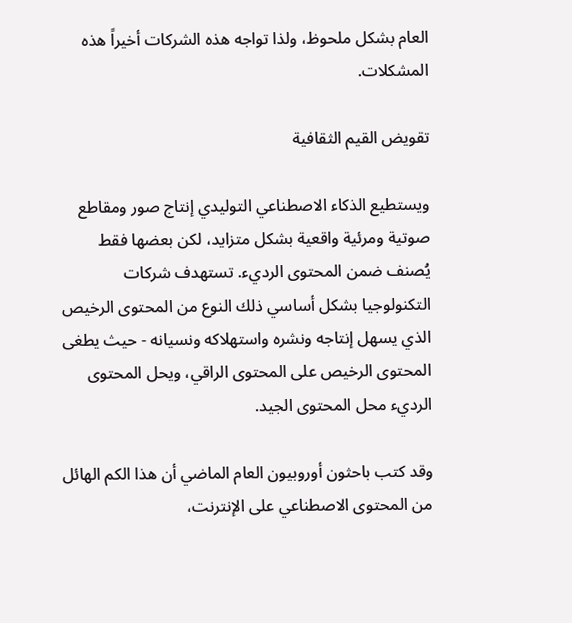العام بشكل ملحوظ، ولذا تواجه هذه الشركات أخيراً هذه المشكلات.

تقويض القيم الثقافية

ويستطيع الذكاء الاصطناعي التوليدي إنتاج صور ومقاطع صوتية ومرئية واقعية بشكل متزايد، لكن بعضها فقط يُصنف ضمن المحتوى الرديء. تستهدف شركات التكنولوجيا بشكل أساسي ذلك النوع من المحتوى الرخيص الذي يسهل إنتاجه ونشره واستهلاكه ونسيانه - حيث يطغى المحتوى الرخيص على المحتوى الراقي، ويحل المحتوى الرديء محل المحتوى الجيد.

وقد كتب باحثون أوروبيون العام الماضي أن هذا الكم الهائل من المحتوى الاصطناعي على الإنترنت،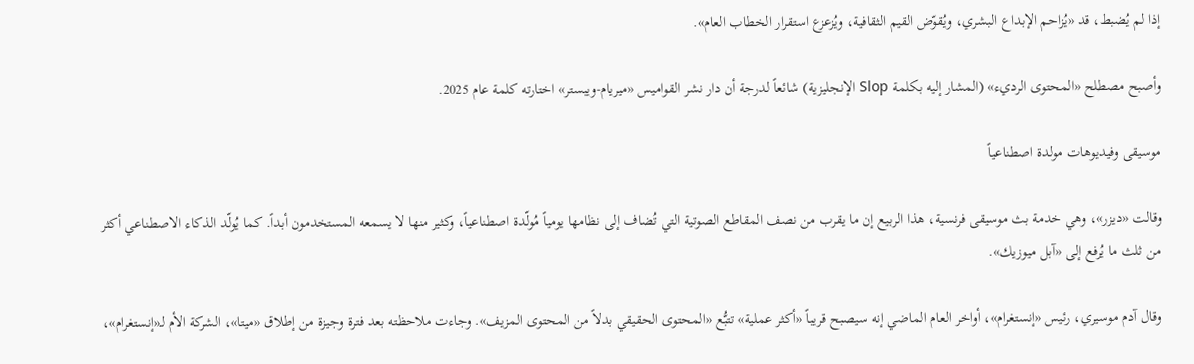إذا لم يُضبط، قد «يُزاحم الإبداع البشري، ويُقوّض القيم الثقافية، ويُزعزع استقرار الخطاب العام».

وأصبح مصطلح «المحتوى الرديء» (المشار إليه بكلمة Slop الإنجليزية) شائعاً لدرجة أن دار نشر القواميس «ميريام-ويبستر» اختارته كلمة عام 2025.

موسيقى وفيديوهات مولدة اصطناعياً

وقالت «ديزر»، وهي خدمة بث موسيقى فرنسية، هذا الربيع إن ما يقرب من نصف المقاطع الصوتية التي تُضاف إلى نظامها يومياً مُولّدة اصطناعياً، وكثير منها لا يسمعه المستخدمون أبداً. كما يُولّد الذكاء الاصطناعي أكثر من ثلث ما يُرفع إلى «آبل ميوزيك».

وقال آدم موسيري، رئيس «إنستغرام»، أواخر العام الماضي إنه سيصبح قريباً «أكثر عملية» تتبُّع «المحتوى الحقيقي بدلاً من المحتوى المزيف». وجاءت ملاحظته بعد فترة وجيزة من إطلاق «ميتا»، الشركة الأم لـ«إنستغرام»،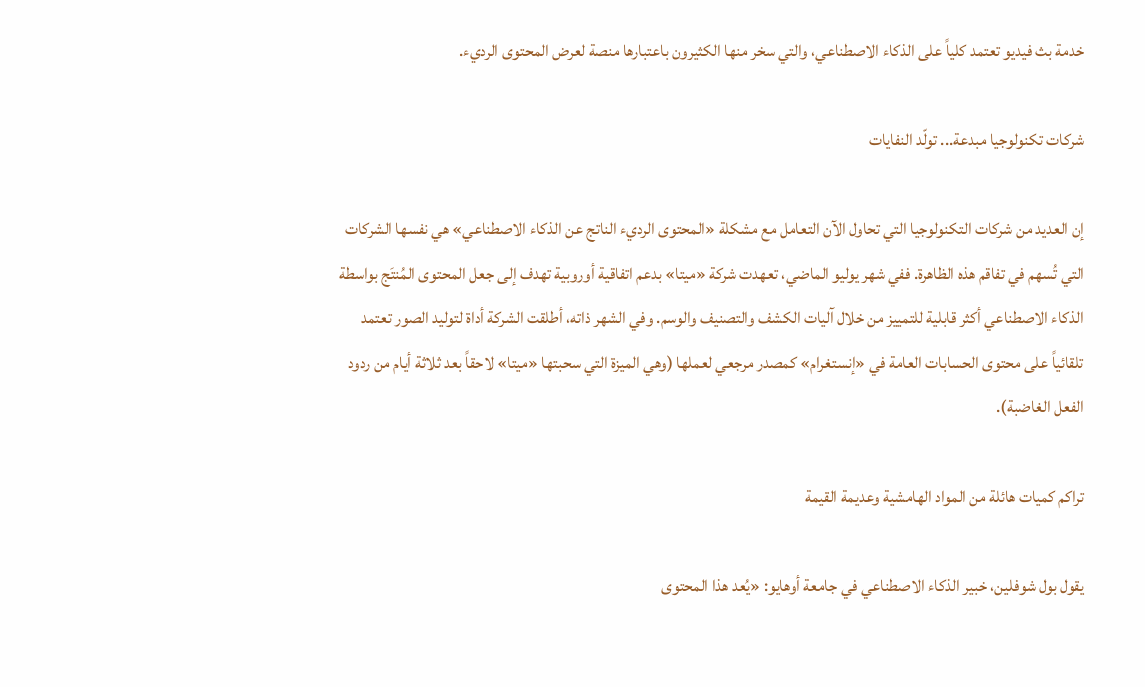خدمة بث فيديو تعتمد كلياً على الذكاء الاصطناعي، والتي سخر منها الكثيرون باعتبارها منصة لعرض المحتوى الرديء.

شركات تكنولوجيا مبدعة... تولّد النفايات

إن العديد من شركات التكنولوجيا التي تحاول الآن التعامل مع مشكلة «المحتوى الرديء الناتج عن الذكاء الاصطناعي» هي نفسها الشركات التي تُسهم في تفاقم هذه الظاهرة. ففي شهر يوليو الماضي، تعهدت شركة «ميتا» بدعم اتفاقية أوروبية تهدف إلى جعل المحتوى المُنتَج بواسطة الذكاء الاصطناعي أكثر قابلية للتمييز من خلال آليات الكشف والتصنيف والوسم. وفي الشهر ذاته، أطلقت الشركة أداة لتوليد الصور تعتمد تلقائياً على محتوى الحسابات العامة في «إنستغرام» كمصدر مرجعي لعملها (وهي الميزة التي سحبتها «ميتا» لاحقاً بعد ثلاثة أيام من ردود الفعل الغاضبة).

تراكم كميات هائلة من المواد الهامشية وعديمة القيمة

يقول بول شوفلين، خبير الذكاء الاصطناعي في جامعة أوهايو: «يُعد هذا المحتوى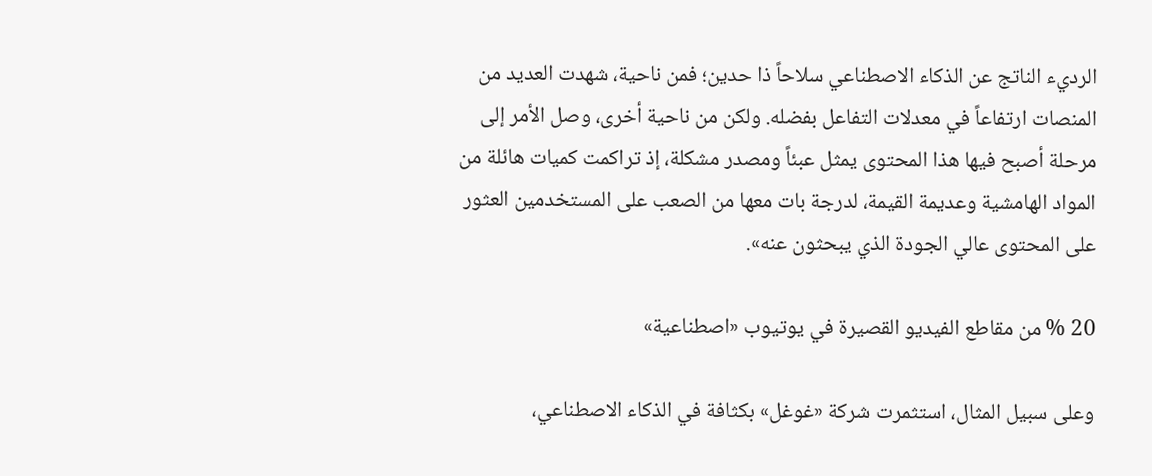الرديء الناتج عن الذكاء الاصطناعي سلاحاً ذا حدين؛ فمن ناحية، شهدت العديد من المنصات ارتفاعاً في معدلات التفاعل بفضله. ولكن من ناحية أخرى، وصل الأمر إلى مرحلة أصبح فيها هذا المحتوى يمثل عبئاً ومصدر مشكلة، إذ تراكمت كميات هائلة من المواد الهامشية وعديمة القيمة، لدرجة بات معها من الصعب على المستخدمين العثور على المحتوى عالي الجودة الذي يبحثون عنه».

20 % من مقاطع الفيديو القصيرة في يوتيوب «اصطناعية»

وعلى سبيل المثال، استثمرت شركة «غوغل» بكثافة في الذكاء الاصطناعي،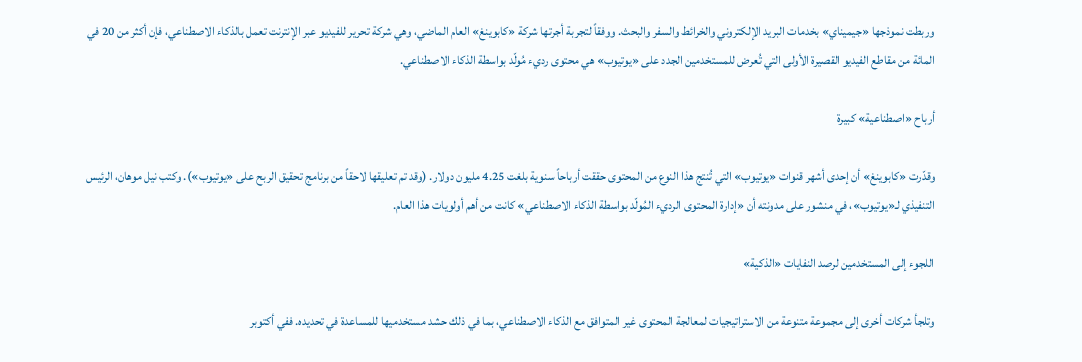وربطت نموذجها «جيميناي» بخدمات البريد الإلكتروني والخرائط والسفر والبحث. ووفقاً لتجربة أجرتها شركة «كابوينغ» العام الماضي، وهي شركة تحرير للفيديو عبر الإنترنت تعمل بالذكاء الاصطناعي، فإن أكثر من 20 في المائة من مقاطع الفيديو القصيرة الأولى التي تُعرض للمستخدمين الجدد على «يوتيوب» هي محتوى رديء مُولّد بواسطة الذكاء الاصطناعي.

أرباح «اصطناعية» كبيرة

وقدّرت «كابوينغ» أن إحدى أشهر قنوات «يوتيوب» التي تُنتج هذا النوع من المحتوى حققت أرباحاً سنوية بلغت 4.25 مليون دولار. (وقد تم تعليقها لاحقاً من برنامج تحقيق الربح على «يوتيوب»). وكتب نيل موهان، الرئيس التنفيذي لـ«يوتيوب»، في منشور على مدونته أن «إدارة المحتوى الرديء المُولّد بواسطة الذكاء الاصطناعي» كانت من أهم أولويات هذا العام.

اللجوء إلى المستخدمين لرصد النفايات «الذكية»

وتلجأ شركات أخرى إلى مجموعة متنوعة من الاستراتيجيات لمعالجة المحتوى غير المتوافق مع الذكاء الاصطناعي، بما في ذلك حشد مستخدميها للمساعدة في تحديده. ففي أكتوبر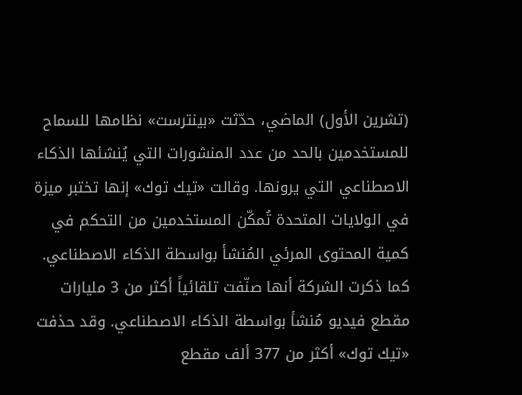(تشرين الأول) الماضي، حدّثت «بينترست» نظامها للسماح للمستخدمين بالحد من عدد المنشورات التي يُنشئها الذكاء الاصطناعي التي يرونها. وقالت «تيك توك» إنها تختبر ميزة في الولايات المتحدة تُمكّن المستخدمين من التحكم في كمية المحتوى المرئي المُنشأ بواسطة الذكاء الاصطناعي. كما ذكرت الشركة أنها صنّفت تلقائياً أكثر من 3 مليارات مقطع فيديو مُنشأ بواسطة الذكاء الاصطناعي. وقد حذفت «تيك توك» أكثر من 377 ألف مقطع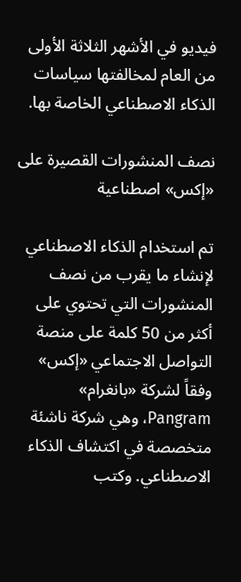فيديو في الأشهر الثلاثة الأولى من العام لمخالفتها سياسات الذكاء الاصطناعي الخاصة بها.

نصف المنشورات القصيرة على «إكس» اصطناعية

تم استخدام الذكاء الاصطناعي لإنشاء ما يقرب من نصف المنشورات التي تحتوي على أكثر من 50 كلمة على منصة التواصل الاجتماعي «إكس» وفقاً لشركة «بانغرام» Pangram، وهي شركة ناشئة متخصصة في اكتشاف الذكاء الاصطناعي. وكتب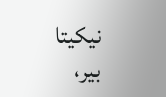نيكيتا بير،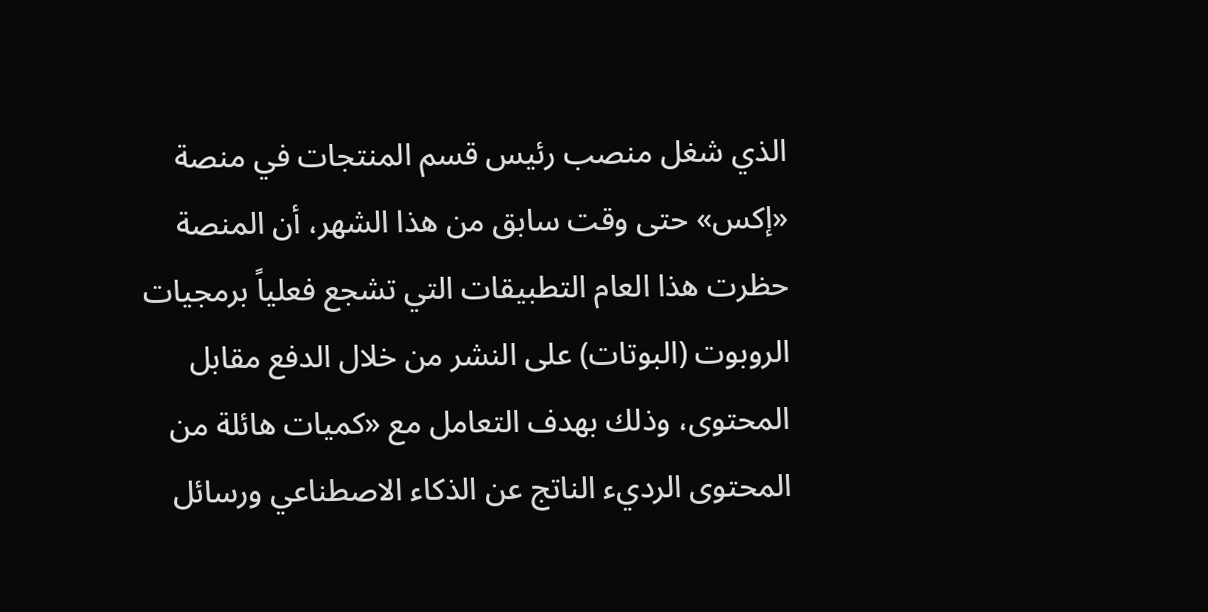الذي شغل منصب رئيس قسم المنتجات في منصة «إكس» حتى وقت سابق من هذا الشهر، أن المنصة حظرت هذا العام التطبيقات التي تشجع فعلياً برمجيات الروبوت (البوتات) على النشر من خلال الدفع مقابل المحتوى، وذلك بهدف التعامل مع «كميات هائلة من المحتوى الرديء الناتج عن الذكاء الاصطناعي ورسائل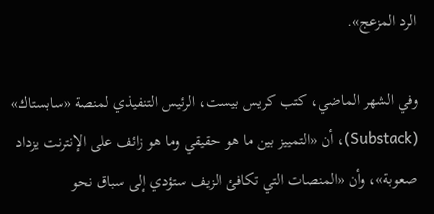الرد المزعج».

وفي الشهر الماضي، كتب كريس بيست، الرئيس التنفيذي لمنصة «سابستاك» (Substack)، أن «التمييز بين ما هو حقيقي وما هو زائف على الإنترنت يزداد صعوبة»، وأن «المنصات التي تكافئ الزيف ستؤدي إلى سباق نحو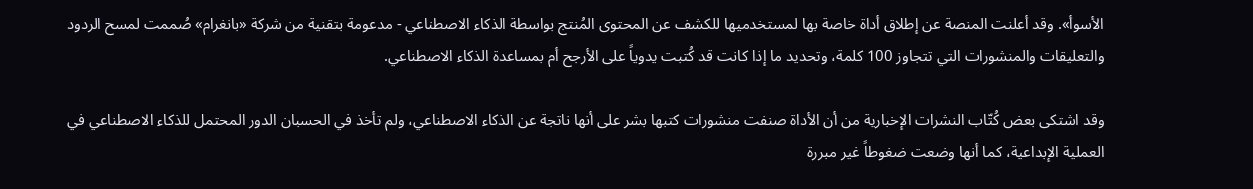الأسوأ». وقد أعلنت المنصة عن إطلاق أداة خاصة بها لمستخدميها للكشف عن المحتوى المُنتج بواسطة الذكاء الاصطناعي - مدعومة بتقنية من شركة «بانغرام» صُممت لمسح الردود والتعليقات والمنشورات التي تتجاوز 100 كلمة، وتحديد ما إذا كانت قد كُتبت يدوياً على الأرجح أم بمساعدة الذكاء الاصطناعي.

وقد اشتكى بعض كُتّاب النشرات الإخبارية من أن الأداة صنفت منشورات كتبها بشر على أنها ناتجة عن الذكاء الاصطناعي، ولم تأخذ في الحسبان الدور المحتمل للذكاء الاصطناعي في العملية الإبداعية، كما أنها وضعت ضغوطاً غير مبررة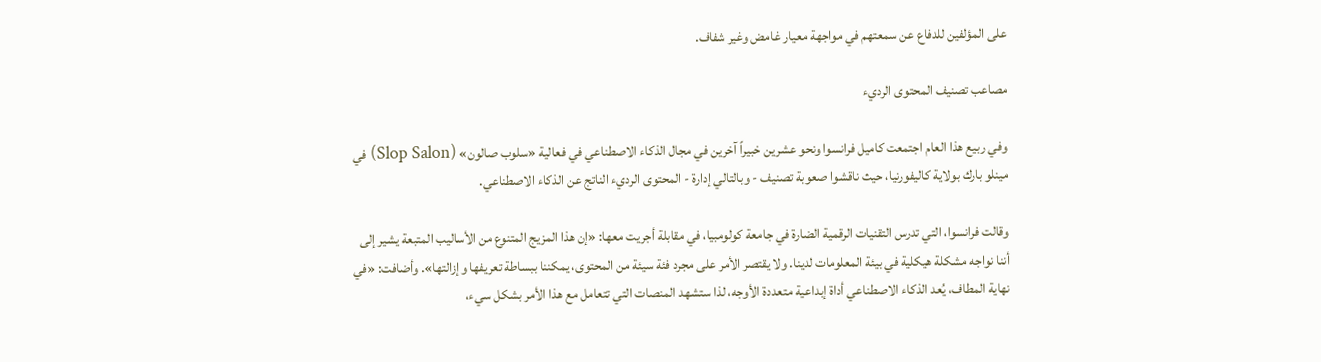على المؤلفين للدفاع عن سمعتهم في مواجهة معيار غامض وغير شفاف.

مصاعب تصنيف المحتوى الرديء

وفي ربيع هذا العام اجتمعت كاميل فرانسوا ونحو عشرين خبيراً آخرين في مجال الذكاء الاصطناعي في فعالية «سلوب صالون» (Slop Salon) في مينلو بارك بولاية كاليفورنيا، حيث ناقشوا صعوبة تصنيف - وبالتالي إدارة - المحتوى الرديء الناتج عن الذكاء الاصطناعي.

وقالت فرانسوا، التي تدرس التقنيات الرقمية الضارة في جامعة كولومبيا، في مقابلة أجريت معها: «إن هذا المزيج المتنوع من الأساليب المتبعة يشير إلى أننا نواجه مشكلة هيكلية في بيئة المعلومات لدينا. ولا يقتصر الأمر على مجرد فئة سيئة من المحتوى، يمكننا ببساطة تعريفها وإزالتها». وأضافت: «في نهاية المطاف، يُعد الذكاء الاصطناعي أداة إبداعية متعددة الأوجه، لذا ستشهد المنصات التي تتعامل مع هذا الأمر بشكل سيء،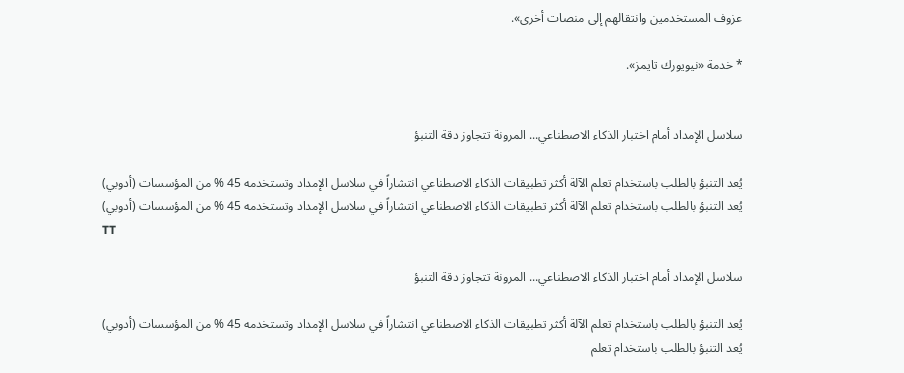عزوف المستخدمين وانتقالهم إلى منصات أخرى».

* خدمة «نيويورك تايمز».


سلاسل الإمداد أمام اختبار الذكاء الاصطناعي... المرونة تتجاوز دقة التنبؤ

يُعد التنبؤ بالطلب باستخدام تعلم الآلة أكثر تطبيقات الذكاء الاصطناعي انتشاراً في سلاسل الإمداد وتستخدمه 45 % من المؤسسات (أدوبي)
يُعد التنبؤ بالطلب باستخدام تعلم الآلة أكثر تطبيقات الذكاء الاصطناعي انتشاراً في سلاسل الإمداد وتستخدمه 45 % من المؤسسات (أدوبي)
TT

سلاسل الإمداد أمام اختبار الذكاء الاصطناعي... المرونة تتجاوز دقة التنبؤ

يُعد التنبؤ بالطلب باستخدام تعلم الآلة أكثر تطبيقات الذكاء الاصطناعي انتشاراً في سلاسل الإمداد وتستخدمه 45 % من المؤسسات (أدوبي)
يُعد التنبؤ بالطلب باستخدام تعلم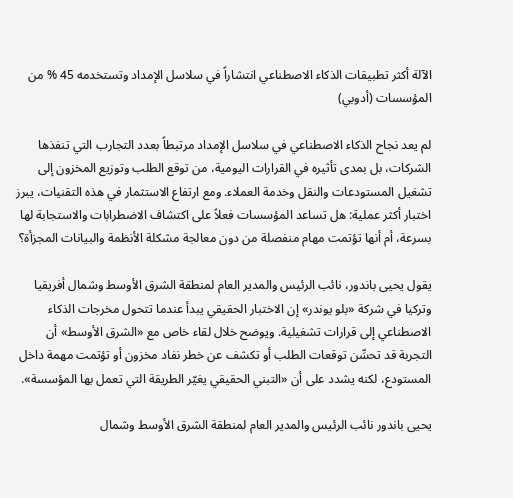الآلة أكثر تطبيقات الذكاء الاصطناعي انتشاراً في سلاسل الإمداد وتستخدمه 45 % من المؤسسات (أدوبي)

لم يعد نجاح الذكاء الاصطناعي في سلاسل الإمداد مرتبطاً بعدد التجارب التي تنفذها الشركات، بل بمدى تأثيره في القرارات اليومية، من توقع الطلب وتوزيع المخزون إلى تشغيل المستودعات والنقل وخدمة العملاء. ومع ارتفاع الاستثمار في هذه التقنيات، يبرز اختبار أكثر عملية: هل تساعد المؤسسات فعلاً على اكتشاف الاضطرابات والاستجابة لها بسرعة، أم أنها تؤتمت مهام منفصلة من دون معالجة مشكلة الأنظمة والبيانات المجزأة؟

يقول يحيى باندور، نائب الرئيس والمدير العام لمنطقة الشرق الأوسط وشمال أفريقيا وتركيا في شركة «بلو يوندر» إن الاختبار الحقيقي يبدأ عندما تتحول مخرجات الذكاء الاصطناعي إلى قرارات تشغيلية. ويوضح خلال لقاء خاص مع «الشرق الأوسط» أن التجربة قد تحسِّن توقعات الطلب أو تكشف عن خطر نفاد مخزون أو تؤتمت مهمة داخل المستودع، لكنه يشدد على أن «التبني الحقيقي يغيّر الطريقة التي تعمل بها المؤسسة».

يحيى باندور نائب الرئيس والمدير العام لمنطقة الشرق الأوسط وشمال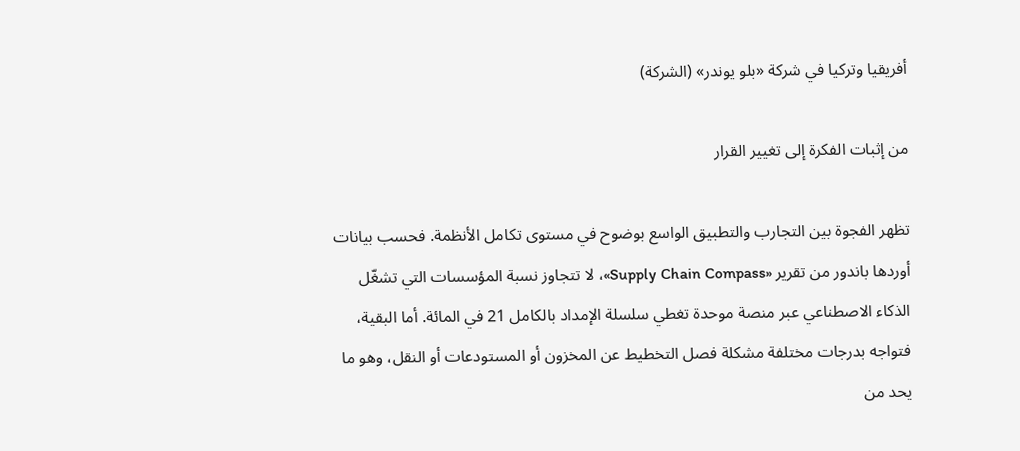أفريقيا وتركيا في شركة «بلو يوندر» (الشركة)

من إثبات الفكرة إلى تغيير القرار

تظهر الفجوة بين التجارب والتطبيق الواسع بوضوح في مستوى تكامل الأنظمة. فحسب بيانات أوردها باندور من تقرير «Supply Chain Compass»، لا تتجاوز نسبة المؤسسات التي تشغّل الذكاء الاصطناعي عبر منصة موحدة تغطي سلسلة الإمداد بالكامل 21 في المائة. أما البقية، فتواجه بدرجات مختلفة مشكلة فصل التخطيط عن المخزون أو المستودعات أو النقل، وهو ما يحد من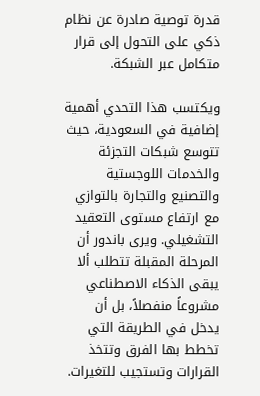قدرة توصية صادرة عن نظام ذكي على التحول إلى قرار متكامل عبر الشبكة.

ويكتسب هذا التحدي أهمية إضافية في السعودية، حيث تتوسع شبكات التجزئة والخدمات اللوجستية والتصنيع والتجارة بالتوازي مع ارتفاع مستوى التعقيد التشغيلي. ويرى باندور أن المرحلة المقبلة تتطلب ألا يبقى الذكاء الاصطناعي مشروعاً منفصلاً، بل أن يدخل في الطريقة التي تخطط بها الفرق وتتخذ القرارات وتستجيب للتغيرات.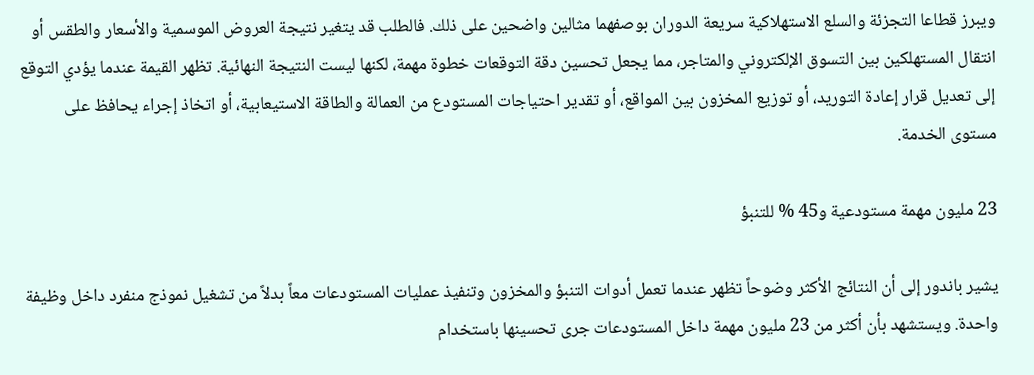ويبرز قطاعا التجزئة والسلع الاستهلاكية سريعة الدوران بوصفهما مثالين واضحين على ذلك. فالطلب قد يتغير نتيجة العروض الموسمية والأسعار والطقس أو انتقال المستهلكين بين التسوق الإلكتروني والمتاجر، مما يجعل تحسين دقة التوقعات خطوة مهمة، لكنها ليست النتيجة النهائية. تظهر القيمة عندما يؤدي التوقع إلى تعديل قرار إعادة التوريد، أو توزيع المخزون بين المواقع، أو تقدير احتياجات المستودع من العمالة والطاقة الاستيعابية، أو اتخاذ إجراء يحافظ على مستوى الخدمة.

23 مليون مهمة مستودعية و45 % للتنبؤ

يشير باندور إلى أن النتائج الأكثر وضوحاً تظهر عندما تعمل أدوات التنبؤ والمخزون وتنفيذ عمليات المستودعات معاً بدلاً من تشغيل نموذج منفرد داخل وظيفة واحدة. ويستشهد بأن أكثر من 23 مليون مهمة داخل المستودعات جرى تحسينها باستخدام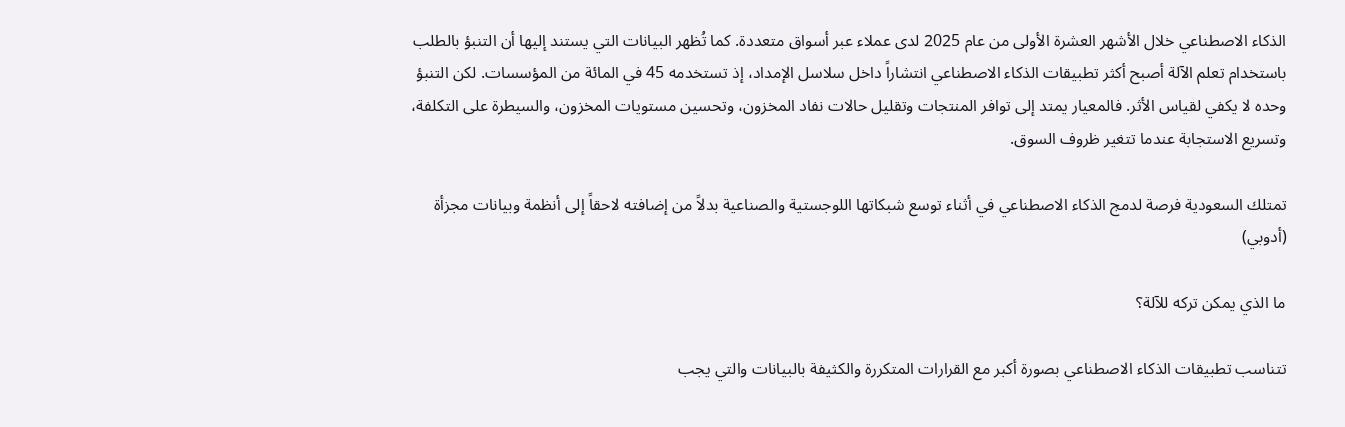الذكاء الاصطناعي خلال الأشهر العشرة الأولى من عام 2025 لدى عملاء عبر أسواق متعددة. كما تُظهر البيانات التي يستند إليها أن التنبؤ بالطلب باستخدام تعلم الآلة أصبح أكثر تطبيقات الذكاء الاصطناعي انتشاراً داخل سلاسل الإمداد، إذ تستخدمه 45 في المائة من المؤسسات. لكن التنبؤ وحده لا يكفي لقياس الأثر. فالمعيار يمتد إلى توافر المنتجات وتقليل حالات نفاد المخزون، وتحسين مستويات المخزون، والسيطرة على التكلفة، وتسريع الاستجابة عندما تتغير ظروف السوق.

تمتلك السعودية فرصة لدمج الذكاء الاصطناعي في أثناء توسع شبكاتها اللوجستية والصناعية بدلاً من إضافته لاحقاً إلى أنظمة وبيانات مجزأة (أدوبي)

ما الذي يمكن تركه للآلة؟

تتناسب تطبيقات الذكاء الاصطناعي بصورة أكبر مع القرارات المتكررة والكثيفة بالبيانات والتي يجب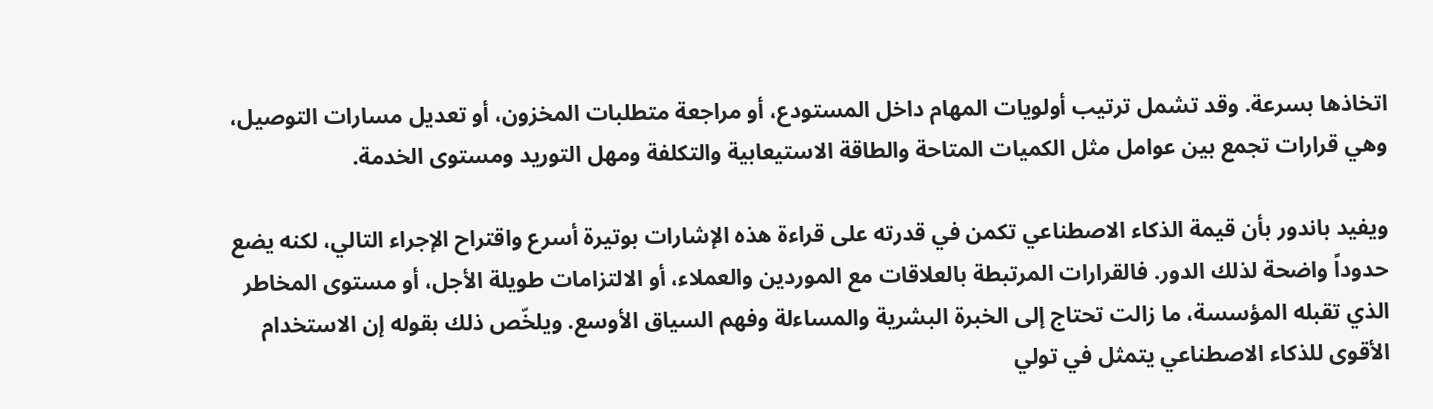اتخاذها بسرعة. وقد تشمل ترتيب أولويات المهام داخل المستودع، أو مراجعة متطلبات المخزون، أو تعديل مسارات التوصيل، وهي قرارات تجمع بين عوامل مثل الكميات المتاحة والطاقة الاستيعابية والتكلفة ومهل التوريد ومستوى الخدمة.

ويفيد باندور بأن قيمة الذكاء الاصطناعي تكمن في قدرته على قراءة هذه الإشارات بوتيرة أسرع واقتراح الإجراء التالي، لكنه يضع حدوداً واضحة لذلك الدور. فالقرارات المرتبطة بالعلاقات مع الموردين والعملاء، أو الالتزامات طويلة الأجل، أو مستوى المخاطر الذي تقبله المؤسسة، ما زالت تحتاج إلى الخبرة البشرية والمساءلة وفهم السياق الأوسع. ويلخّص ذلك بقوله إن الاستخدام الأقوى للذكاء الاصطناعي يتمثل في تولي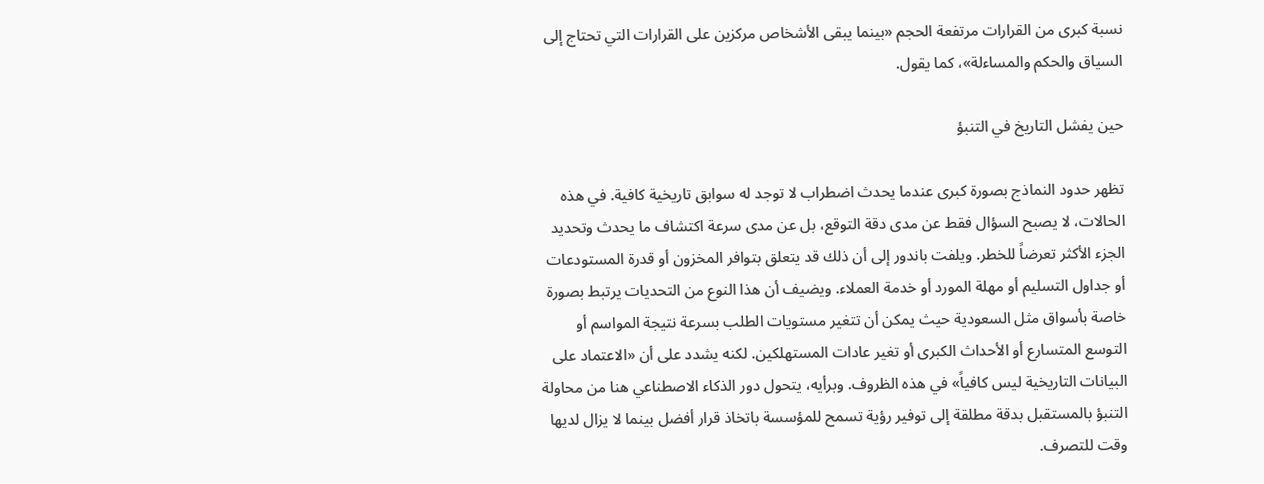نسبة كبرى من القرارات مرتفعة الحجم «بينما يبقى الأشخاص مركزين على القرارات التي تحتاج إلى السياق والحكم والمساءلة»، كما يقول.

حين يفشل التاريخ في التنبؤ

تظهر حدود النماذج بصورة كبرى عندما يحدث اضطراب لا توجد له سوابق تاريخية كافية. في هذه الحالات، لا يصبح السؤال فقط عن مدى دقة التوقع، بل عن مدى سرعة اكتشاف ما يحدث وتحديد الجزء الأكثر تعرضاً للخطر. ويلفت باندور إلى أن ذلك قد يتعلق بتوافر المخزون أو قدرة المستودعات أو جداول التسليم أو مهلة المورد أو خدمة العملاء. ويضيف أن هذا النوع من التحديات يرتبط بصورة خاصة بأسواق مثل السعودية حيث يمكن أن تتغير مستويات الطلب بسرعة نتيجة المواسم أو التوسع المتسارع أو الأحداث الكبرى أو تغير عادات المستهلكين. لكنه يشدد على أن «الاعتماد على البيانات التاريخية ليس كافياً» في هذه الظروف. وبرأيه، يتحول دور الذكاء الاصطناعي هنا من محاولة التنبؤ بالمستقبل بدقة مطلقة إلى توفير رؤية تسمح للمؤسسة باتخاذ قرار أفضل بينما لا يزال لديها وقت للتصرف.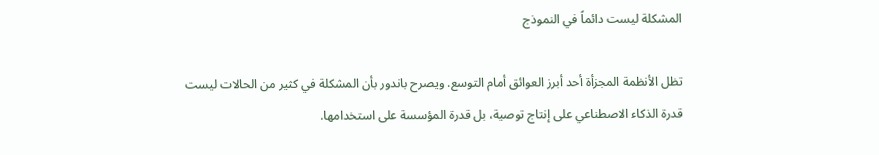المشكلة ليست دائماً في النموذج

تظل الأنظمة المجزأة أحد أبرز العوائق أمام التوسع. ويصرح باندور بأن المشكلة في كثير من الحالات ليست قدرة الذكاء الاصطناعي على إنتاج توصية، بل قدرة المؤسسة على استخدامها.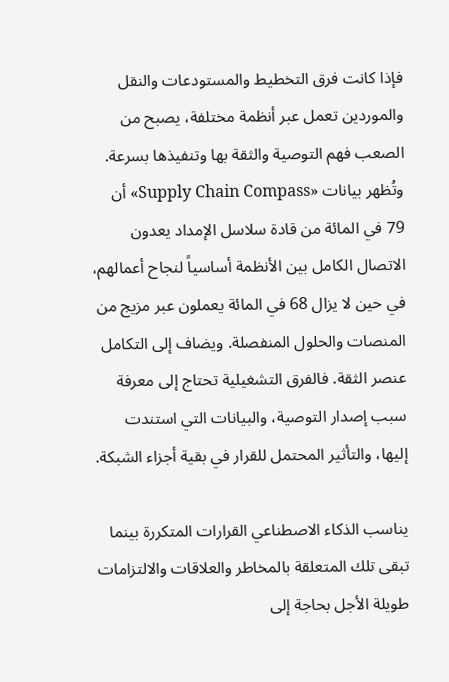فإذا كانت فرق التخطيط والمستودعات والنقل والموردين تعمل عبر أنظمة مختلفة، يصبح من الصعب فهم التوصية والثقة بها وتنفيذها بسرعة. وتُظهر بيانات «Supply Chain Compass» أن 79 في المائة من قادة سلاسل الإمداد يعدون الاتصال الكامل بين الأنظمة أساسياً لنجاح أعمالهم، في حين لا يزال 68 في المائة يعملون عبر مزيج من المنصات والحلول المنفصلة. ويضاف إلى التكامل عنصر الثقة. فالفرق التشغيلية تحتاج إلى معرفة سبب إصدار التوصية، والبيانات التي استندت إليها، والتأثير المحتمل للقرار في بقية أجزاء الشبكة.

يناسب الذكاء الاصطناعي القرارات المتكررة بينما تبقى تلك المتعلقة بالمخاطر والعلاقات والالتزامات طويلة الأجل بحاجة إلى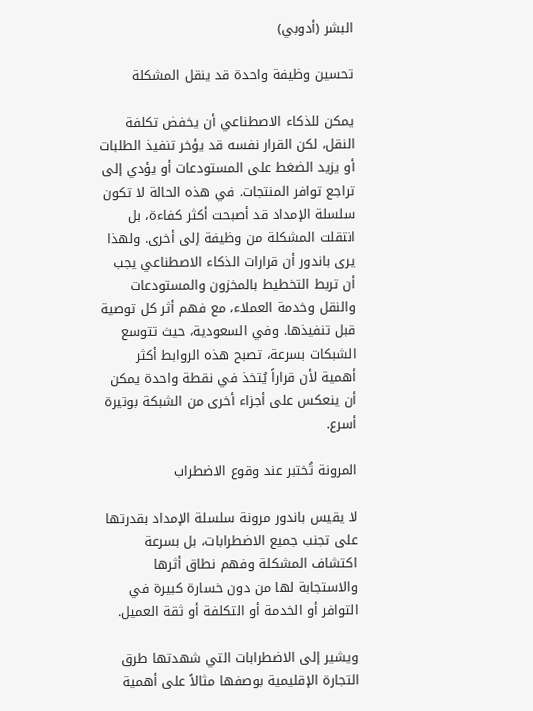البشر (أدوبي)

تحسين وظيفة واحدة قد ينقل المشكلة

يمكن للذكاء الاصطناعي أن يخفض تكلفة النقل، لكن القرار نفسه قد يؤخر تنفيذ الطلبات أو يزيد الضغط على المستودعات أو يؤدي إلى تراجع توافر المنتجات. في هذه الحالة لا تكون سلسلة الإمداد قد أصبحت أكثر كفاءة، بل انتقلت المشكلة من وظيفة إلى أخرى. ولهذا يرى باندور أن قرارات الذكاء الاصطناعي يجب أن تربط التخطيط بالمخزون والمستودعات والنقل وخدمة العملاء، مع فهم أثر كل توصية قبل تنفيذها. وفي السعودية، حيث تتوسع الشبكات بسرعة، تصبح هذه الروابط أكثر أهمية لأن قراراً يُتخذ في نقطة واحدة يمكن أن ينعكس على أجزاء أخرى من الشبكة بوتيرة أسرع.

المرونة تُختبر عند وقوع الاضطراب

لا يقيس باندور مرونة سلسلة الإمداد بقدرتها على تجنب جميع الاضطرابات، بل بسرعة اكتشاف المشكلة وفهم نطاق أثرها والاستجابة لها من دون خسارة كبيرة في التوافر أو الخدمة أو التكلفة أو ثقة العميل.

ويشير إلى الاضطرابات التي شهدتها طرق التجارة الإقليمية بوصفها مثالاً على أهمية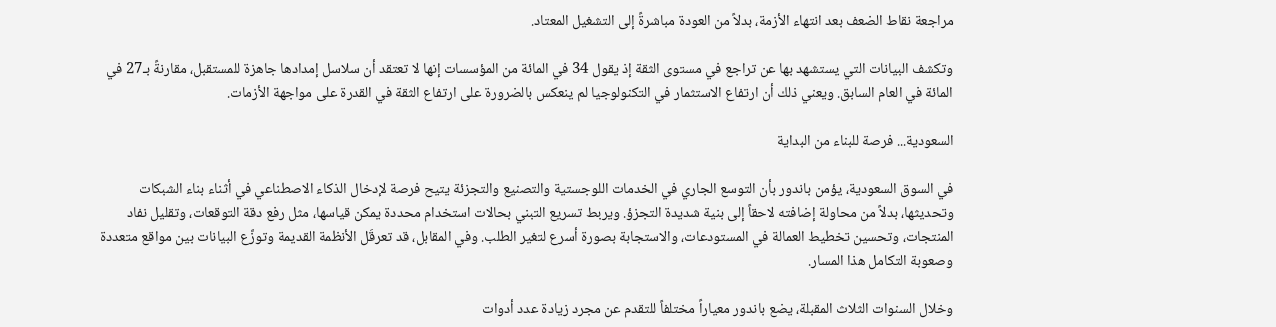مراجعة نقاط الضعف بعد انتهاء الأزمة، بدلاً من العودة مباشرةً إلى التشغيل المعتاد.

وتكشف البيانات التي يستشهد بها عن تراجع في مستوى الثقة إذ يقول 34 في المائة من المؤسسات إنها لا تعتقد أن سلاسل إمدادها جاهزة للمستقبل، مقارنةً بـ27 في المائة في العام السابق. ويعني ذلك أن ارتفاع الاستثمار في التكنولوجيا لم ينعكس بالضرورة على ارتفاع الثقة في القدرة على مواجهة الأزمات.

السعودية... فرصة للبناء من البداية

في السوق السعودية، يؤمن باندور بأن التوسع الجاري في الخدمات اللوجستية والتصنيع والتجزئة يتيح فرصة لإدخال الذكاء الاصطناعي في أثناء بناء الشبكات وتحديثها، بدلاً من محاولة إضافته لاحقاً إلى بنية شديدة التجزؤ. ويربط تسريع التبني بحالات استخدام محددة يمكن قياسها، مثل رفع دقة التوقعات، وتقليل نفاد المنتجات، وتحسين تخطيط العمالة في المستودعات، والاستجابة بصورة أسرع لتغير الطلب. وفي المقابل، قد تعرقَل الأنظمة القديمة وتوزَّع البيانات بين مواقع متعددة وصعوبة التكامل هذا المسار.

وخلال السنوات الثلاث المقبلة، يضع باندور معياراً مختلفاً للتقدم عن مجرد زيادة عدد أدوات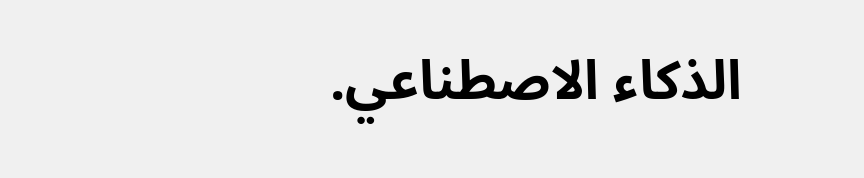الذكاء الاصطناعي.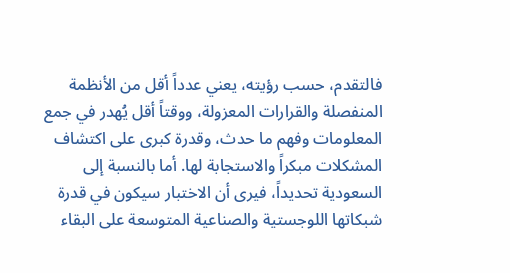فالتقدم، حسب رؤيته، يعني عدداً أقل من الأنظمة المنفصلة والقرارات المعزولة، ووقتاً أقل يُهدر في جمع المعلومات وفهم ما حدث، وقدرة كبرى على اكتشاف المشكلات مبكراً والاستجابة لها. أما بالنسبة إلى السعودية تحديداً، فيرى أن الاختبار سيكون في قدرة شبكاتها اللوجستية والصناعية المتوسعة على البقاء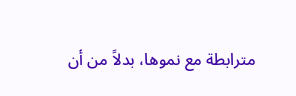مترابطة مع نموها، بدلاً من أن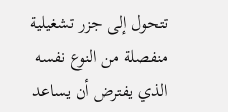تتحول إلى جزر تشغيلية منفصلة من النوع نفسه الذي يفترض أن يساعد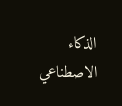الذكاء الاصطناعي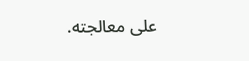على معالجته.